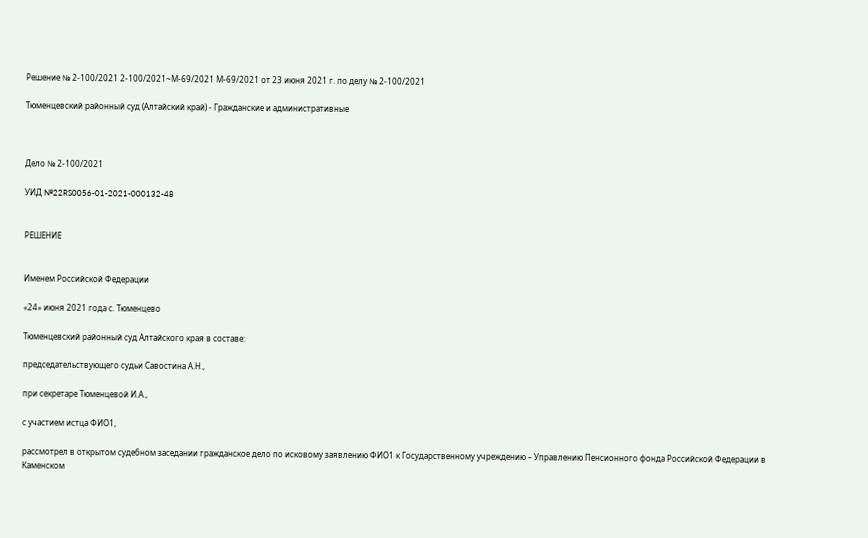Решение № 2-100/2021 2-100/2021~М-69/2021 М-69/2021 от 23 июня 2021 г. по делу № 2-100/2021

Тюменцевский районный суд (Алтайский край) - Гражданские и административные



Дело № 2-100/2021

УИД №22RS0056-01-2021-000132-48


РЕШЕНИЕ


Именем Российской Федерации

«24» июня 2021 года с. Тюменцево

Тюменцевский районный суд Алтайского края в составе:

председательствующего судьи Савостина А.Н.,

при секретаре Тюменцевой И.А.,

с участием истца ФИО1,

рассмотрел в открытом судебном заседании гражданское дело по исковому заявлению ФИО1 к Государственному учреждению – Управлению Пенсионного фонда Российской Федерации в Каменском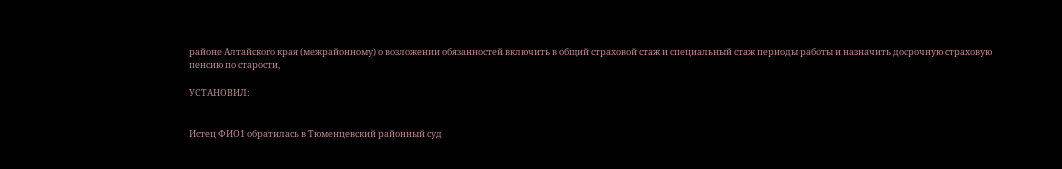районе Алтайского края (межрайонному) о возложении обязанностей включить в общий страховой стаж и специальный стаж периоды работы и назначить досрочную страховую пенсию по старости,

УСТАНОВИЛ:


Истец ФИО1 обратилась в Тюменцевский районный суд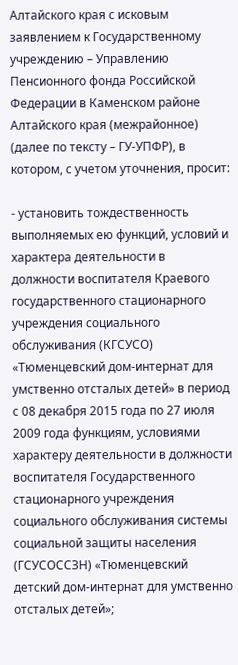Алтайского края с исковым заявлением к Государственному учреждению – Управлению Пенсионного фонда Российской Федерации в Каменском районе Алтайского края (межрайонное) (далее по тексту – ГУ-УПФР), в котором, с учетом уточнения, просит:

- установить тождественность выполняемых ею функций, условий и характера деятельности в должности воспитателя Краевого государственного стационарного учреждения социального обслуживания (КГСУСО) «Тюменцевский дом-интернат для умственно отсталых детей» в период с 08 декабря 2015 года по 27 июля 2009 года функциям, условиями характеру деятельности в должности воспитателя Государственного стационарного учреждения социального обслуживания системы социальной защиты населения (ГСУСОССЗН) «Тюменцевский детский дом-интернат для умственно отсталых детей»;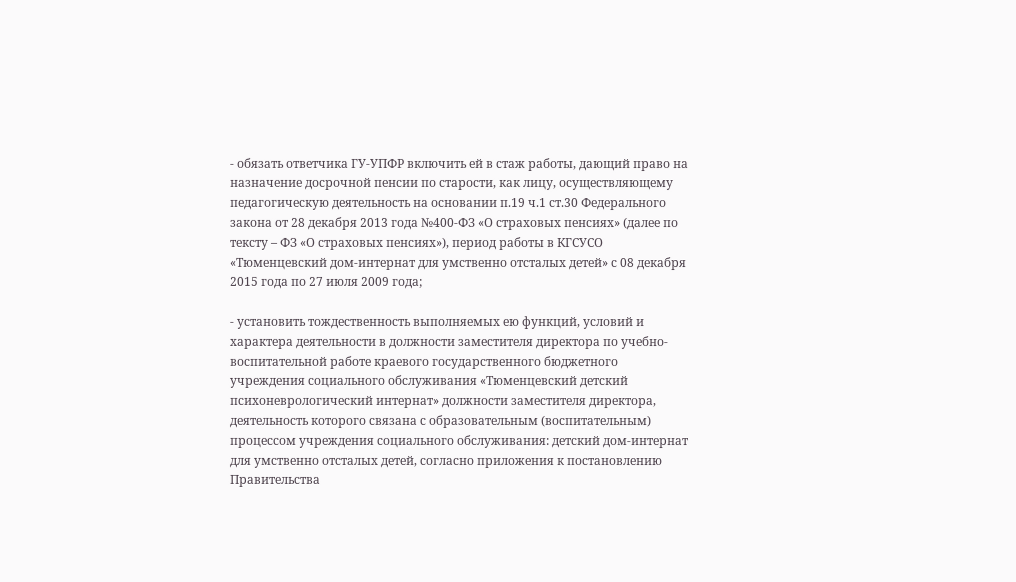- обязать ответчика ГУ-УПФР включить ей в стаж работы, дающий право на назначение досрочной пенсии по старости, как лицу, осуществляющему педагогическую деятельность на основании п.19 ч.1 ст.30 Федерального закона от 28 декабря 2013 года №400-ФЗ «О страховых пенсиях» (далее по тексту – ФЗ «О страховых пенсиях»), период работы в КГСУСО «Тюменцевский дом-интернат для умственно отсталых детей» с 08 декабря 2015 года по 27 июля 2009 года;

- установить тождественность выполняемых ею функций, условий и характера деятельности в должности заместителя директора по учебно-воспитательной работе краевого государственного бюджетного учреждения социального обслуживания «Тюменцевский детский психоневрологический интернат» должности заместителя директора, деятельность которого связана с образовательным (воспитательным) процессом учреждения социального обслуживания: детский дом-интернат для умственно отсталых детей, согласно приложения к постановлению Правительства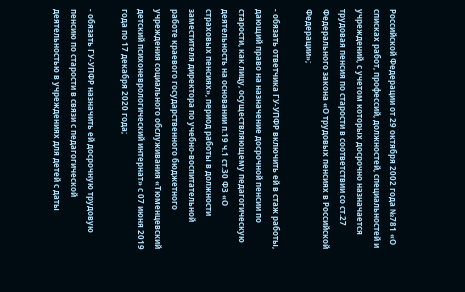Российской Федерации от 29 октября 2002 года №781 «О списках работ, профессий, должностей, специальностей и учреждений, с учетом которых досрочно назначается трудовая пенсия по старости в соответствии со ст.27 Федерального закона «О трудовых пенсиях в Российской Федерации»;

- обязать ответчика ГУ-УПФР включить ей в стаж работы, дающий право на назначение досрочной пенсии по старости, как лицу, осуществляющему педагогическую деятельность на основании п.19 ч.1 ст.30 ФЗ «О страховых пенсиях», период работы в должности заместителя директора по учебно-воспитательной работе краевого государственного бюджетного учреждения социального обслуживания «Тюменцевский детский психоневрологический интернат» с 07 июня 2019 года по 17 декабря 2020 года;

- обязать ГУ-УПФР назначить ей досрочную трудовую пенсию по старости в связи с педагогической деятельностью в учреждениях для детей с даты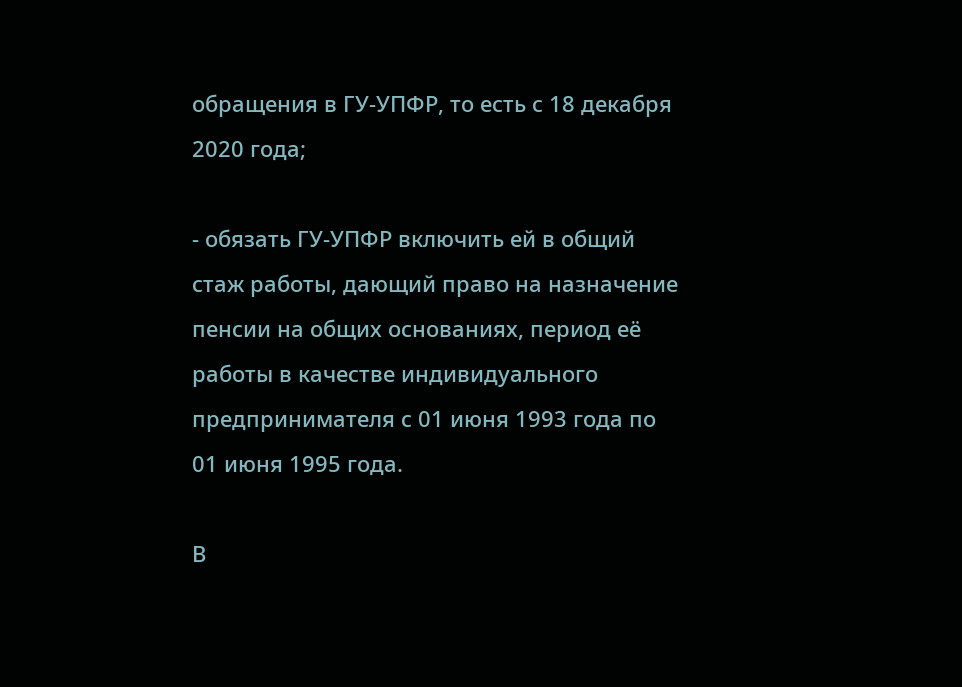обращения в ГУ-УПФР, то есть с 18 декабря 2020 года;

- обязать ГУ-УПФР включить ей в общий стаж работы, дающий право на назначение пенсии на общих основаниях, период её работы в качестве индивидуального предпринимателя с 01 июня 1993 года по 01 июня 1995 года.

В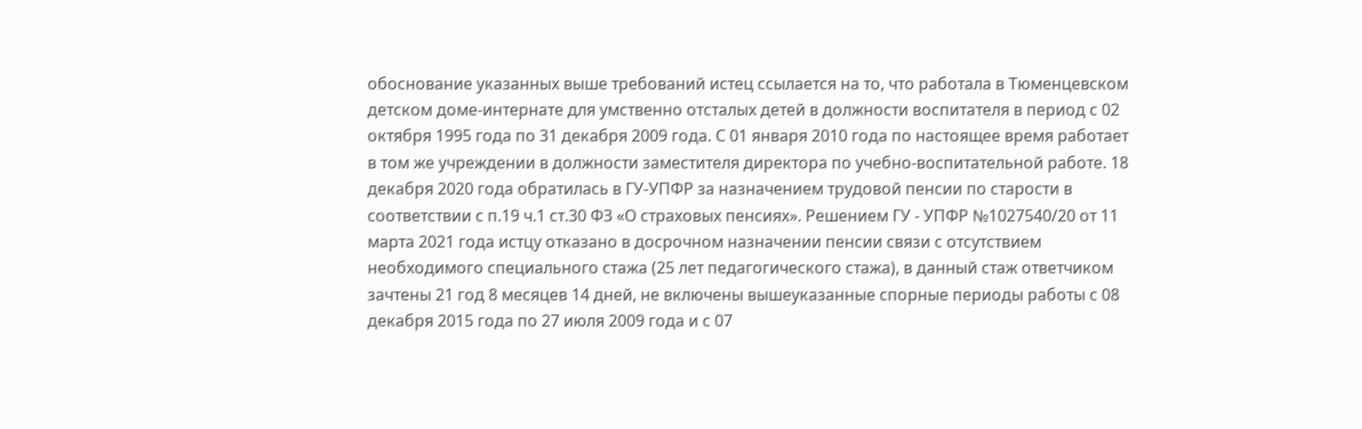обоснование указанных выше требований истец ссылается на то, что работала в Тюменцевском детском доме-интернате для умственно отсталых детей в должности воспитателя в период с 02 октября 1995 года по 31 декабря 2009 года. С 01 января 2010 года по настоящее время работает в том же учреждении в должности заместителя директора по учебно-воспитательной работе. 18 декабря 2020 года обратилась в ГУ-УПФР за назначением трудовой пенсии по старости в соответствии с п.19 ч.1 ст.30 ФЗ «О страховых пенсиях». Решением ГУ - УПФР №1027540/20 от 11 марта 2021 года истцу отказано в досрочном назначении пенсии связи с отсутствием необходимого специального стажа (25 лет педагогического стажа), в данный стаж ответчиком зачтены 21 год 8 месяцев 14 дней, не включены вышеуказанные спорные периоды работы с 08 декабря 2015 года по 27 июля 2009 года и с 07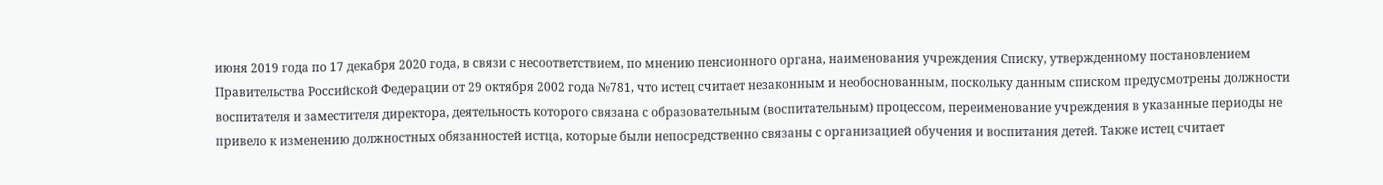июня 2019 года по 17 декабря 2020 года, в связи с несоответствием, по мнению пенсионного органа, наименования учреждения Списку, утвержденному постановлением Правительства Российской Федерации от 29 октября 2002 года №781, что истец считает незаконным и необоснованным, поскольку данным списком предусмотрены должности воспитателя и заместителя директора, деятельность которого связана с образовательным (воспитательным) процессом, переименование учреждения в указанные периоды не привело к изменению должностных обязанностей истца, которые были непосредственно связаны с организацией обучения и воспитания детей. Также истец считает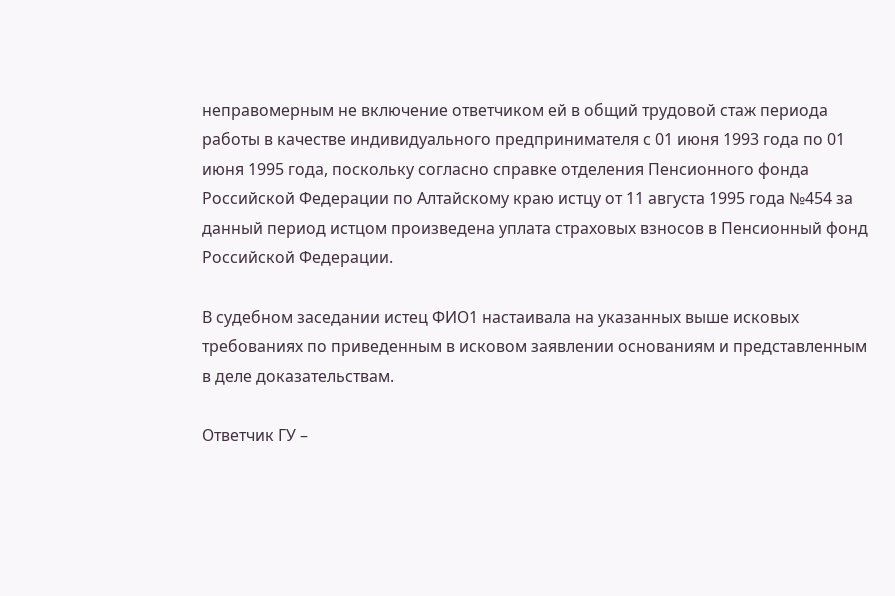неправомерным не включение ответчиком ей в общий трудовой стаж периода работы в качестве индивидуального предпринимателя с 01 июня 1993 года по 01 июня 1995 года, поскольку согласно справке отделения Пенсионного фонда Российской Федерации по Алтайскому краю истцу от 11 августа 1995 года №454 за данный период истцом произведена уплата страховых взносов в Пенсионный фонд Российской Федерации.

В судебном заседании истец ФИО1 настаивала на указанных выше исковых требованиях по приведенным в исковом заявлении основаниям и представленным в деле доказательствам.

Ответчик ГУ –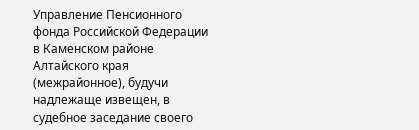Управление Пенсионного фонда Российской Федерации в Каменском районе Алтайского края (межрайонное), будучи надлежаще извещен, в судебное заседание своего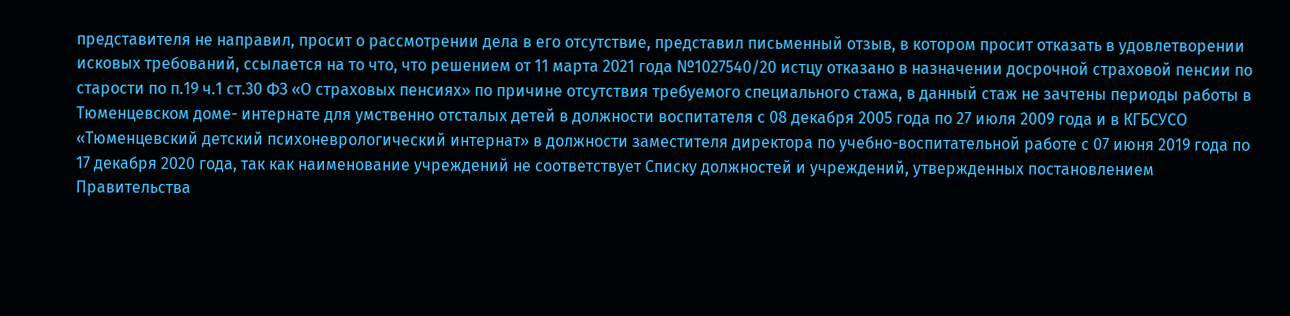представителя не направил, просит о рассмотрении дела в его отсутствие, представил письменный отзыв, в котором просит отказать в удовлетворении исковых требований, ссылается на то что, что решением от 11 марта 2021 года №1027540/20 истцу отказано в назначении досрочной страховой пенсии по старости по п.19 ч.1 ст.30 ФЗ «О страховых пенсиях» по причине отсутствия требуемого специального стажа, в данный стаж не зачтены периоды работы в Тюменцевском доме- интернате для умственно отсталых детей в должности воспитателя с 08 декабря 2005 года по 27 июля 2009 года и в КГБСУСО «Тюменцевский детский психоневрологический интернат» в должности заместителя директора по учебно-воспитательной работе с 07 июня 2019 года по 17 декабря 2020 года, так как наименование учреждений не соответствует Списку должностей и учреждений, утвержденных постановлением Правительства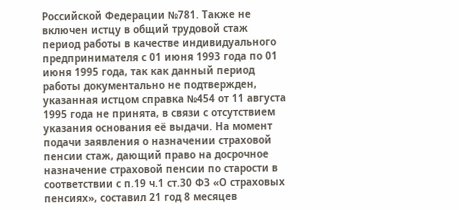Российской Федерации №781. Также не включен истцу в общий трудовой стаж период работы в качестве индивидуального предпринимателя с 01 июня 1993 года по 01 июня 1995 года, так как данный период работы документально не подтвержден, указанная истцом справка №454 от 11 августа 1995 года не принята, в связи с отсутствием указания основания её выдачи. На момент подачи заявления о назначении страховой пенсии стаж, дающий право на досрочное назначение страховой пенсии по старости в соответствии с п.19 ч.1 ст.30 ФЗ «О страховых пенсиях», составил 21 год 8 месяцев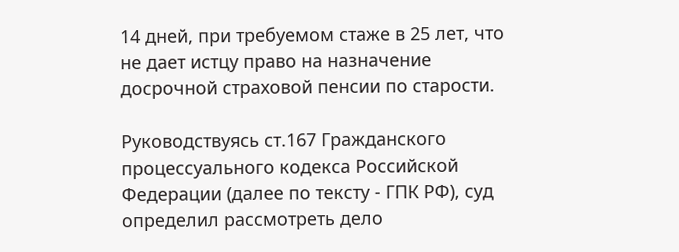14 дней, при требуемом стаже в 25 лет, что не дает истцу право на назначение досрочной страховой пенсии по старости.

Руководствуясь ст.167 Гражданского процессуального кодекса Российской Федерации (далее по тексту - ГПК РФ), суд определил рассмотреть дело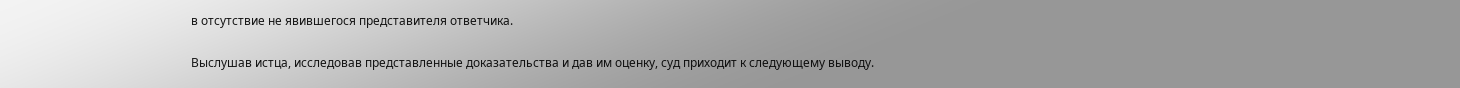в отсутствие не явившегося представителя ответчика.

Выслушав истца, исследовав представленные доказательства и дав им оценку, суд приходит к следующему выводу.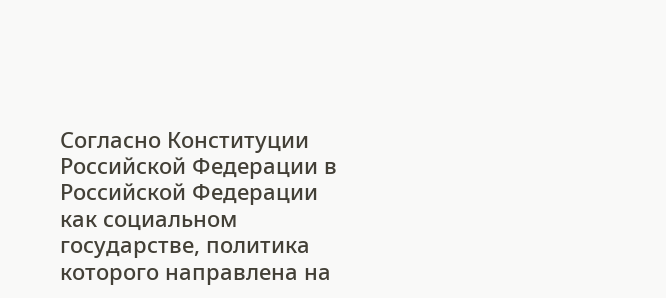Согласно Конституции Российской Федерации в Российской Федерации как социальном государстве, политика которого направлена на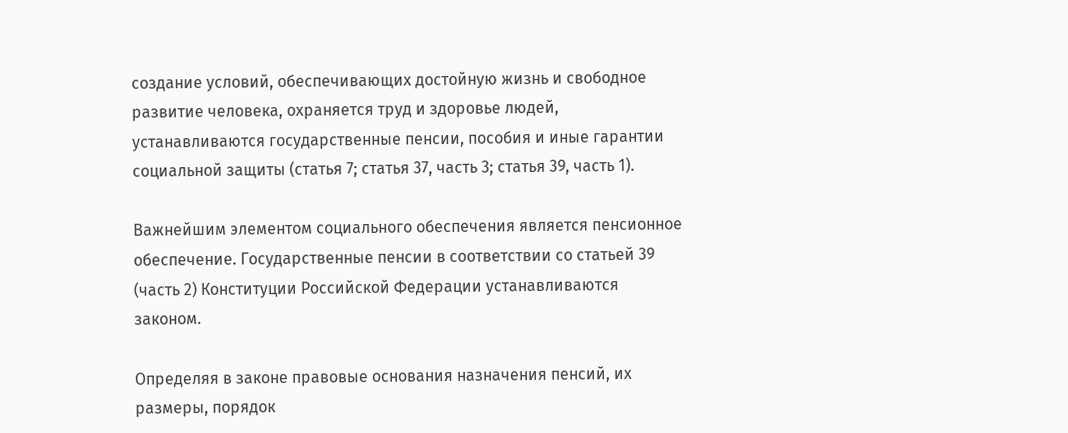создание условий, обеспечивающих достойную жизнь и свободное развитие человека, охраняется труд и здоровье людей, устанавливаются государственные пенсии, пособия и иные гарантии социальной защиты (статья 7; статья 37, часть 3; статья 39, часть 1).

Важнейшим элементом социального обеспечения является пенсионное обеспечение. Государственные пенсии в соответствии со статьей 39 (часть 2) Конституции Российской Федерации устанавливаются законом.

Определяя в законе правовые основания назначения пенсий, их размеры, порядок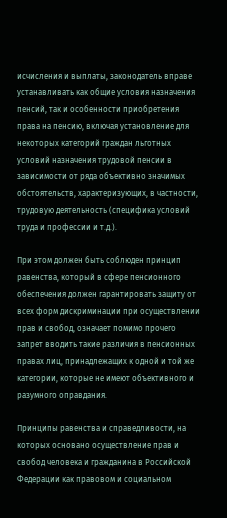исчисления и выплаты, законодатель вправе устанавливать как общие условия назначения пенсий, так и особенности приобретения права на пенсию, включая установление для некоторых категорий граждан льготных условий назначения трудовой пенсии в зависимости от ряда объективно значимых обстоятельств, характеризующих, в частности, трудовую деятельность (специфика условий труда и профессии и т.д.).

При этом должен быть соблюден принцип равенства, который в сфере пенсионного обеспечения должен гарантировать защиту от всех форм дискриминации при осуществлении прав и свобод, означает помимо прочего запрет вводить такие различия в пенсионных правах лиц, принадлежащих к одной и той же категории, которые не имеют объективного и разумного оправдания.

Принципы равенства и справедливости, на которых основано осуществление прав и свобод человека и гражданина в Российской Федерации как правовом и социальном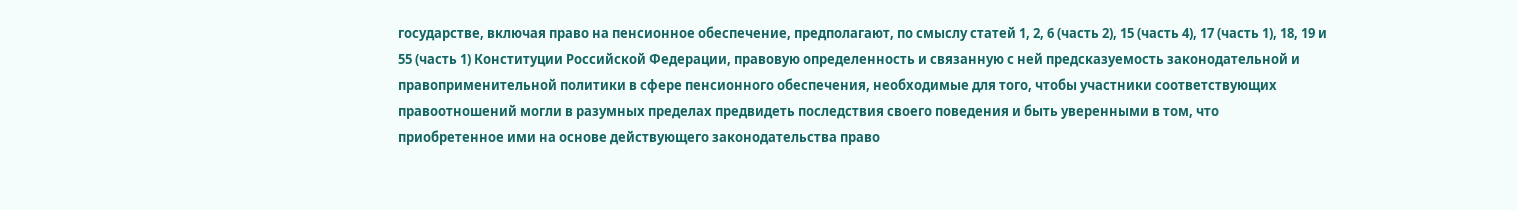государстве, включая право на пенсионное обеспечение, предполагают, по смыслу статей 1, 2, 6 (часть 2), 15 (часть 4), 17 (часть 1), 18, 19 и 55 (часть 1) Конституции Российской Федерации, правовую определенность и связанную с ней предсказуемость законодательной и правоприменительной политики в сфере пенсионного обеспечения, необходимые для того, чтобы участники соответствующих правоотношений могли в разумных пределах предвидеть последствия своего поведения и быть уверенными в том, что приобретенное ими на основе действующего законодательства право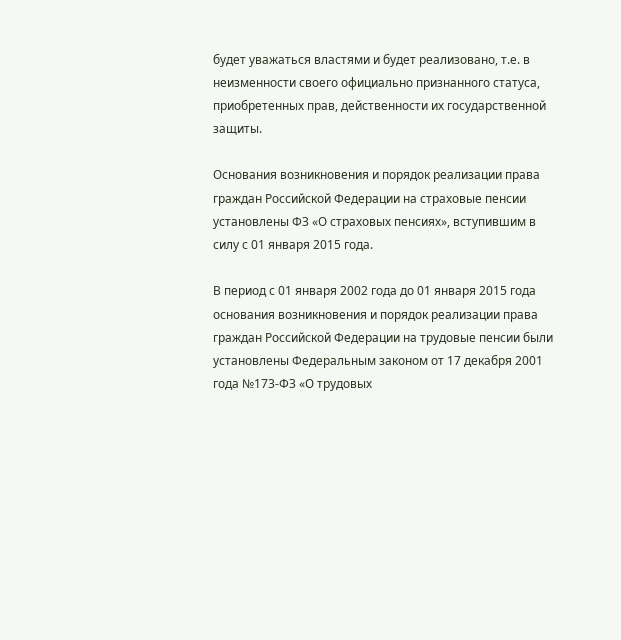будет уважаться властями и будет реализовано, т.е. в неизменности своего официально признанного статуса, приобретенных прав, действенности их государственной защиты.

Основания возникновения и порядок реализации права граждан Российской Федерации на страховые пенсии установлены ФЗ «О страховых пенсиях», вступившим в силу с 01 января 2015 года.

В период с 01 января 2002 года до 01 января 2015 года основания возникновения и порядок реализации права граждан Российской Федерации на трудовые пенсии были установлены Федеральным законом от 17 декабря 2001 года №173-ФЗ «О трудовых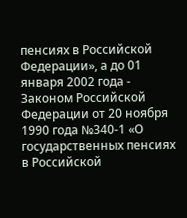пенсиях в Российской Федерации», а до 01 января 2002 года - Законом Российской Федерации от 20 ноября 1990 года №340-1 «О государственных пенсиях в Российской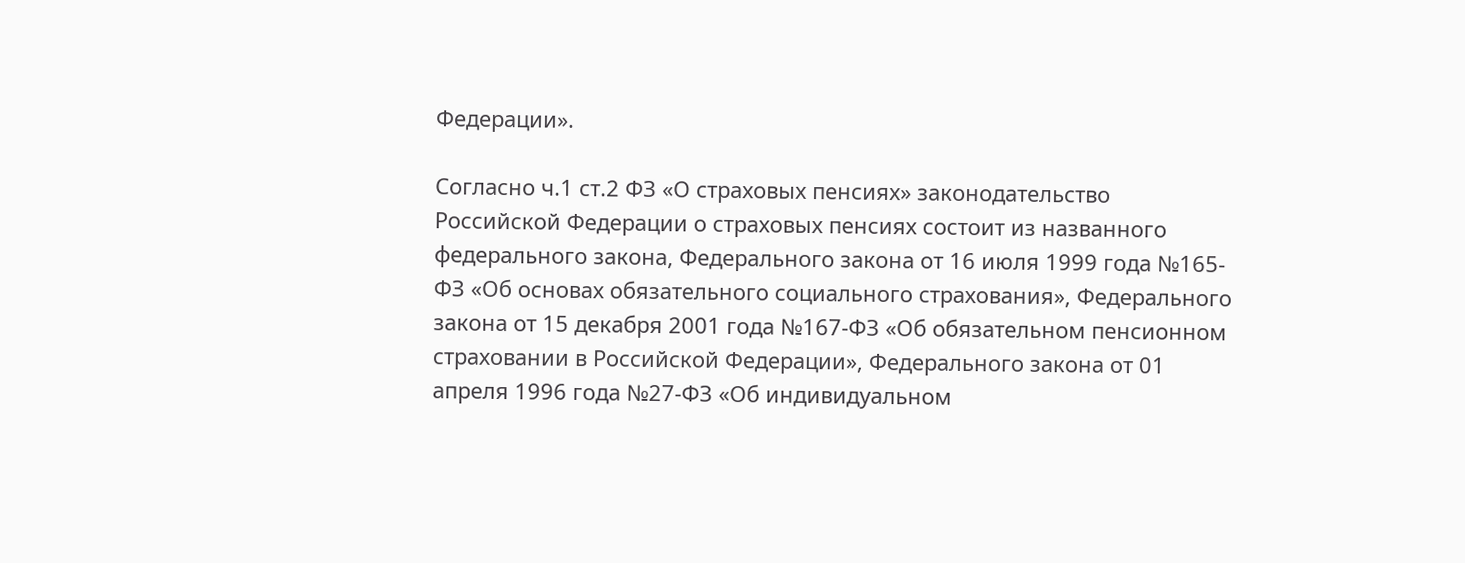Федерации».

Согласно ч.1 ст.2 ФЗ «О страховых пенсиях» законодательство Российской Федерации о страховых пенсиях состоит из названного федерального закона, Федерального закона от 16 июля 1999 года №165-ФЗ «Об основах обязательного социального страхования», Федерального закона от 15 декабря 2001 года №167-ФЗ «Об обязательном пенсионном страховании в Российской Федерации», Федерального закона от 01 апреля 1996 года №27-ФЗ «Об индивидуальном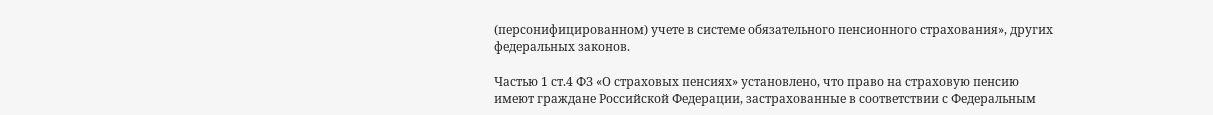(персонифицированном) учете в системе обязательного пенсионного страхования», других федеральных законов.

Частью 1 ст.4 ФЗ «О страховых пенсиях» установлено, что право на страховую пенсию имеют граждане Российской Федерации, застрахованные в соответствии с Федеральным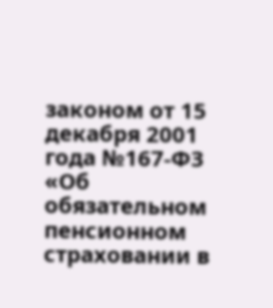законом от 15 декабря 2001 года №167-ФЗ «Об обязательном пенсионном страховании в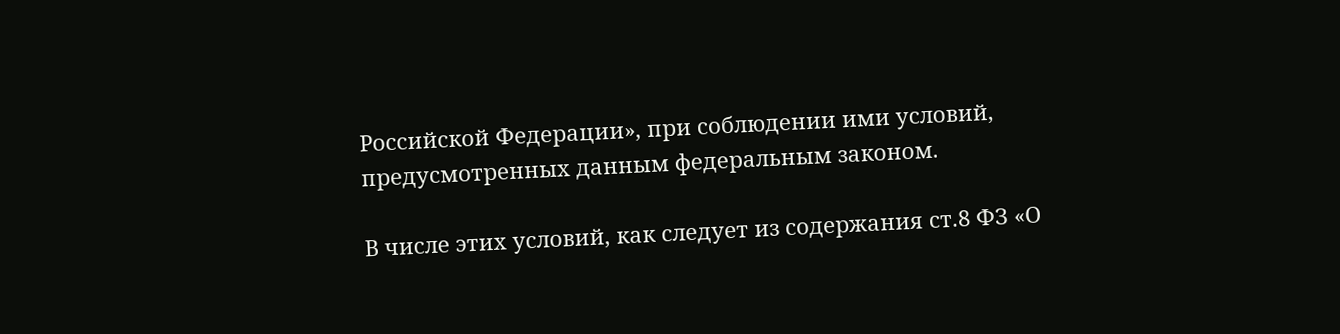Российской Федерации», при соблюдении ими условий, предусмотренных данным федеральным законом.

В числе этих условий, как следует из содержания ст.8 ФЗ «О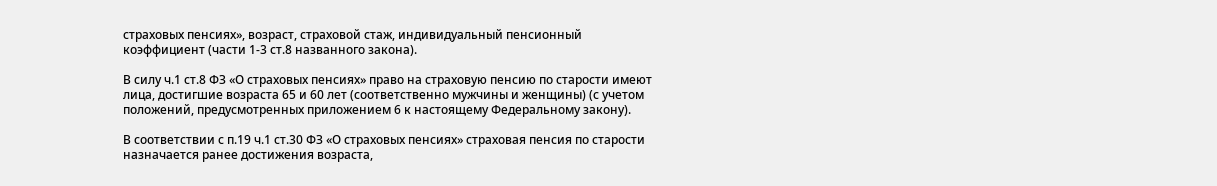страховых пенсиях», возраст, страховой стаж, индивидуальный пенсионный коэффициент (части 1-3 ст.8 названного закона).

В силу ч.1 ст.8 ФЗ «О страховых пенсиях» право на страховую пенсию по старости имеют лица, достигшие возраста 65 и 60 лет (соответственно мужчины и женщины) (с учетом положений, предусмотренных приложением 6 к настоящему Федеральному закону).

В соответствии с п.19 ч.1 ст.30 ФЗ «О страховых пенсиях» страховая пенсия по старости назначается ранее достижения возраста,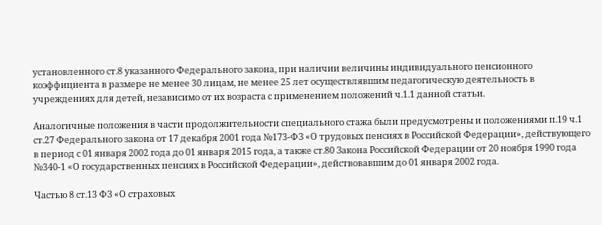установленного ст.8 указанного Федерального закона, при наличии величины индивидуального пенсионного коэффициента в размере не менее 30 лицам, не менее 25 лет осуществлявшим педагогическую деятельность в учреждениях для детей, независимо от их возраста с применением положений ч.1.1 данной статьи.

Аналогичные положения в части продолжительности специального стажа были предусмотрены и положениями п.19 ч.1 ст.27 Федерального закона от 17 декабря 2001 года №173-ФЗ «О трудовых пенсиях в Российской Федерации», действующего в период с 01 января 2002 года до 01 января 2015 года, а также ст.80 Закона Российской Федерации от 20 ноября 1990 года №340-1 «О государственных пенсиях в Российской Федерации», действовавшим до 01 января 2002 года.

Частью 8 ст.13 ФЗ «О страховых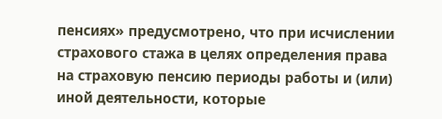пенсиях» предусмотрено, что при исчислении страхового стажа в целях определения права на страховую пенсию периоды работы и (или) иной деятельности, которые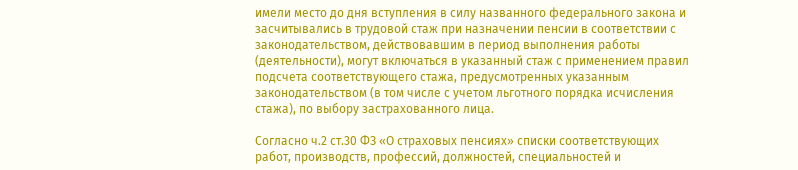имели место до дня вступления в силу названного федерального закона и засчитывались в трудовой стаж при назначении пенсии в соответствии с законодательством, действовавшим в период выполнения работы (деятельности), могут включаться в указанный стаж с применением правил подсчета соответствующего стажа, предусмотренных указанным законодательством (в том числе с учетом льготного порядка исчисления стажа), по выбору застрахованного лица.

Согласно ч.2 ст.30 ФЗ «О страховых пенсиях» списки соответствующих работ, производств, профессий, должностей, специальностей и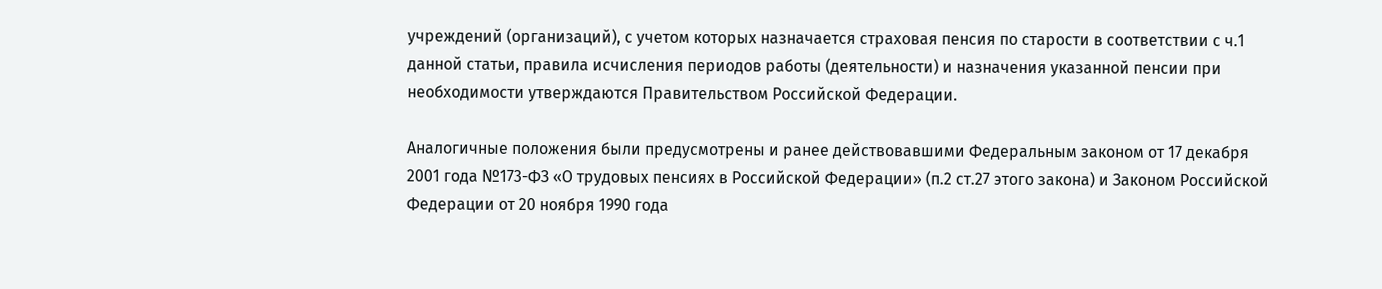учреждений (организаций), с учетом которых назначается страховая пенсия по старости в соответствии с ч.1 данной статьи, правила исчисления периодов работы (деятельности) и назначения указанной пенсии при необходимости утверждаются Правительством Российской Федерации.

Аналогичные положения были предусмотрены и ранее действовавшими Федеральным законом от 17 декабря 2001 года №173-ФЗ «О трудовых пенсиях в Российской Федерации» (п.2 ст.27 этого закона) и Законом Российской Федерации от 20 ноября 1990 года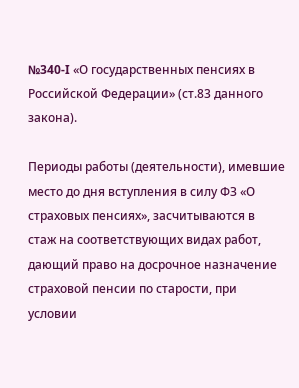№340-I «О государственных пенсиях в Российской Федерации» (ст.83 данного закона).

Периоды работы (деятельности), имевшие место до дня вступления в силу ФЗ «О страховых пенсиях», засчитываются в стаж на соответствующих видах работ, дающий право на досрочное назначение страховой пенсии по старости, при условии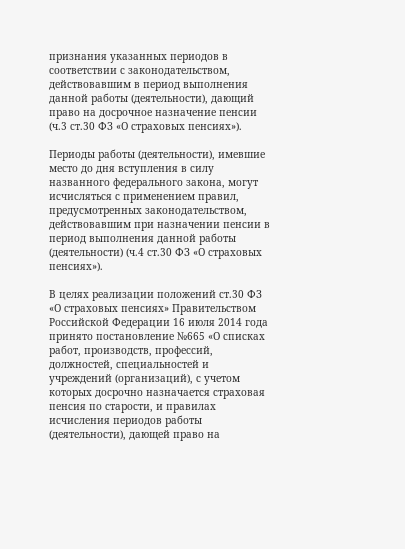признания указанных периодов в соответствии с законодательством, действовавшим в период выполнения данной работы (деятельности), дающий право на досрочное назначение пенсии (ч.3 ст.30 ФЗ «О страховых пенсиях»).

Периоды работы (деятельности), имевшие место до дня вступления в силу названного федерального закона, могут исчисляться с применением правил, предусмотренных законодательством, действовавшим при назначении пенсии в период выполнения данной работы (деятельности) (ч.4 ст.30 ФЗ «О страховых пенсиях»).

В целях реализации положений ст.30 ФЗ «О страховых пенсиях» Правительством Российской Федерации 16 июля 2014 года принято постановление №665 «О списках работ, производств, профессий, должностей, специальностей и учреждений (организаций), с учетом которых досрочно назначается страховая пенсия по старости, и правилах исчисления периодов работы (деятельности), дающей право на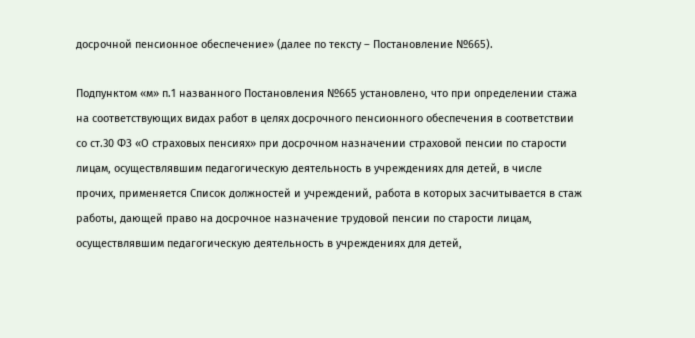досрочной пенсионное обеспечение» (далее по тексту – Постановление №665).

Подпунктом «м» п.1 названного Постановления №665 установлено, что при определении стажа на соответствующих видах работ в целях досрочного пенсионного обеспечения в соответствии со ст.30 ФЗ «О страховых пенсиях» при досрочном назначении страховой пенсии по старости лицам, осуществлявшим педагогическую деятельность в учреждениях для детей, в числе прочих, применяется Список должностей и учреждений, работа в которых засчитывается в стаж работы, дающей право на досрочное назначение трудовой пенсии по старости лицам, осуществлявшим педагогическую деятельность в учреждениях для детей,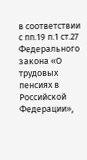в соответствии с пп.19 п.1 ст.27 Федерального закона «О трудовых пенсиях в Российской Федерации»,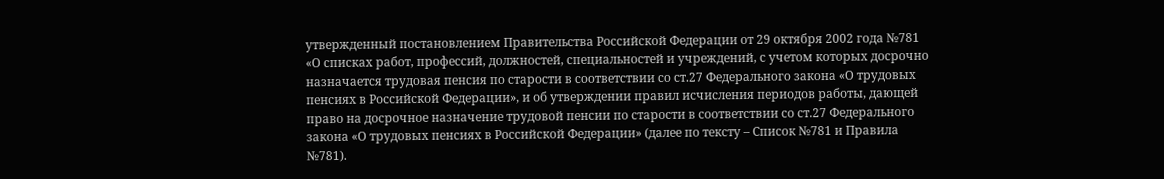утвержденный постановлением Правительства Российской Федерации от 29 октября 2002 года №781 «О списках работ, профессий, должностей, специальностей и учреждений, с учетом которых досрочно назначается трудовая пенсия по старости в соответствии со ст.27 Федерального закона «О трудовых пенсиях в Российской Федерации», и об утверждении правил исчисления периодов работы, дающей право на досрочное назначение трудовой пенсии по старости в соответствии со ст.27 Федерального закона «О трудовых пенсиях в Российской Федерации» (далее по тексту – Список №781 и Правила №781).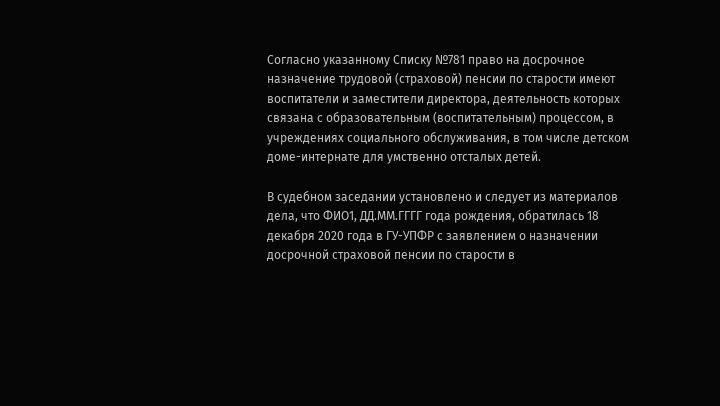Согласно указанному Списку №781 право на досрочное назначение трудовой (страховой) пенсии по старости имеют воспитатели и заместители директора, деятельность которых связана с образовательным (воспитательным) процессом, в учреждениях социального обслуживания, в том числе детском доме-интернате для умственно отсталых детей.

В судебном заседании установлено и следует из материалов дела, что ФИО1, ДД.ММ.ГГГГ года рождения, обратилась 18 декабря 2020 года в ГУ-УПФР с заявлением о назначении досрочной страховой пенсии по старости в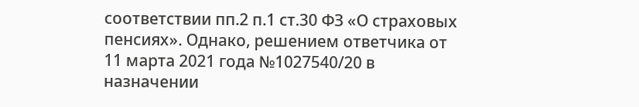соответствии пп.2 п.1 ст.30 ФЗ «О страховых пенсиях». Однако, решением ответчика от 11 марта 2021 года №1027540/20 в назначении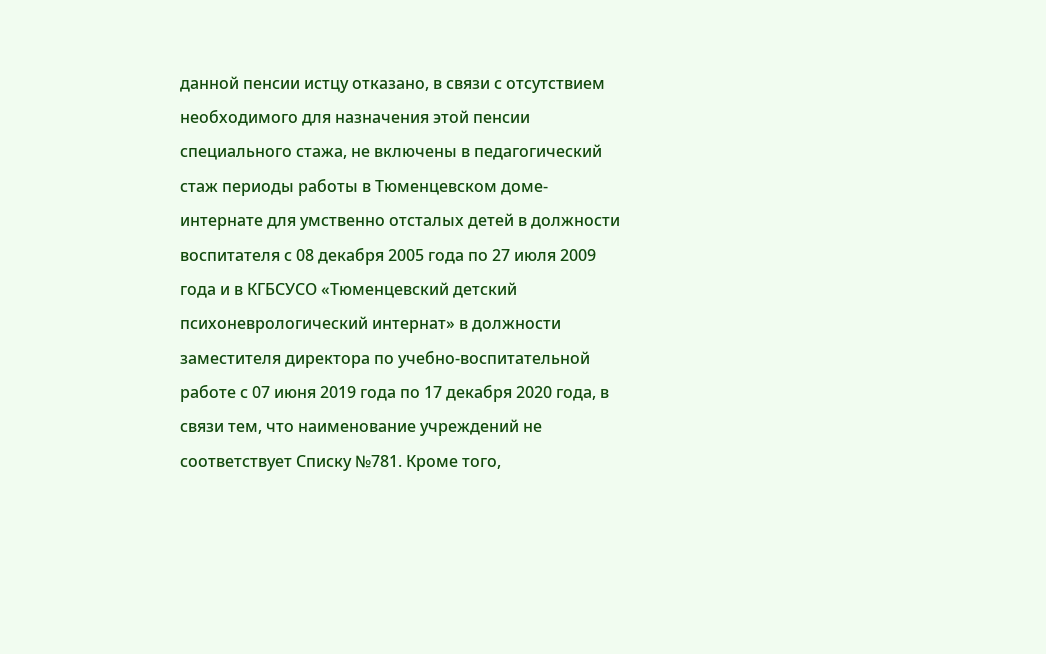данной пенсии истцу отказано, в связи с отсутствием необходимого для назначения этой пенсии специального стажа, не включены в педагогический стаж периоды работы в Тюменцевском доме-интернате для умственно отсталых детей в должности воспитателя с 08 декабря 2005 года по 27 июля 2009 года и в КГБСУСО «Тюменцевский детский психоневрологический интернат» в должности заместителя директора по учебно-воспитательной работе с 07 июня 2019 года по 17 декабря 2020 года, в связи тем, что наименование учреждений не соответствует Списку №781. Кроме того,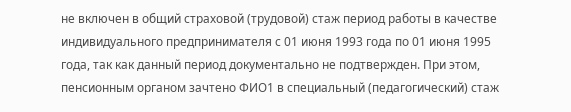не включен в общий страховой (трудовой) стаж период работы в качестве индивидуального предпринимателя с 01 июня 1993 года по 01 июня 1995 года, так как данный период документально не подтвержден. При этом, пенсионным органом зачтено ФИО1 в специальный (педагогический) стаж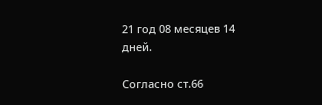21 год 08 месяцев 14 дней.

Согласно ст.66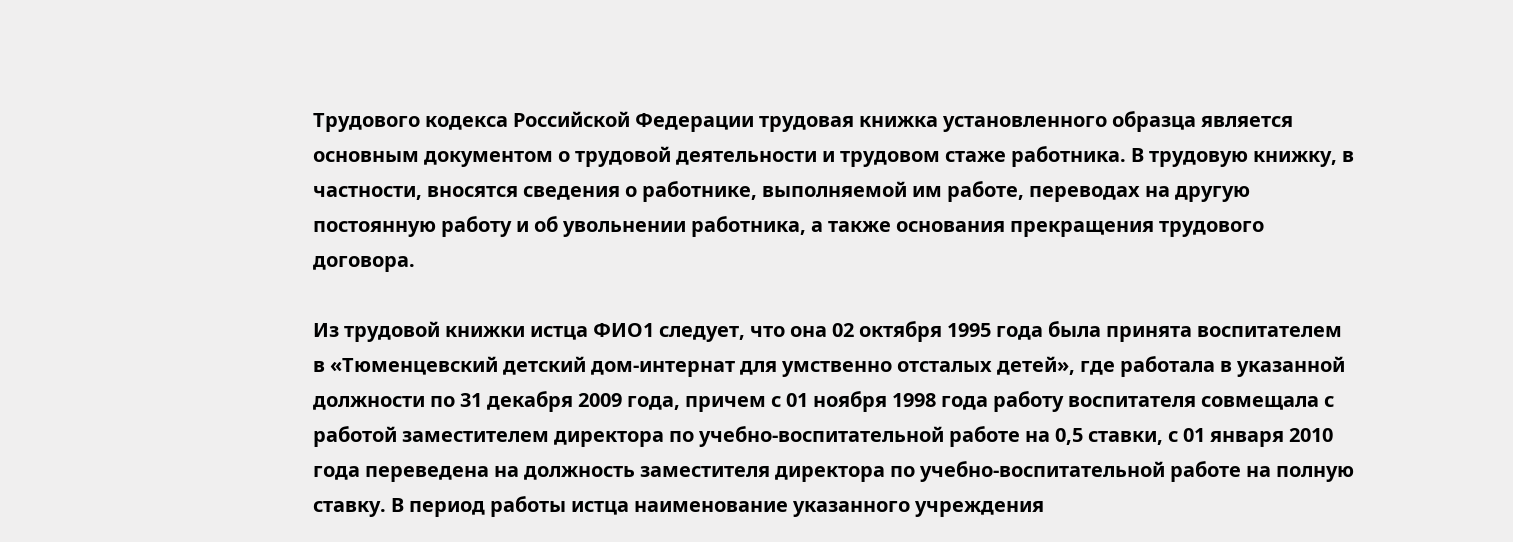Трудового кодекса Российской Федерации трудовая книжка установленного образца является основным документом о трудовой деятельности и трудовом стаже работника. В трудовую книжку, в частности, вносятся сведения о работнике, выполняемой им работе, переводах на другую постоянную работу и об увольнении работника, а также основания прекращения трудового договора.

Из трудовой книжки истца ФИО1 следует, что она 02 октября 1995 года была принята воспитателем в «Тюменцевский детский дом-интернат для умственно отсталых детей», где работала в указанной должности по 31 декабря 2009 года, причем с 01 ноября 1998 года работу воспитателя совмещала с работой заместителем директора по учебно-воспитательной работе на 0,5 ставки, с 01 января 2010 года переведена на должность заместителя директора по учебно-воспитательной работе на полную ставку. В период работы истца наименование указанного учреждения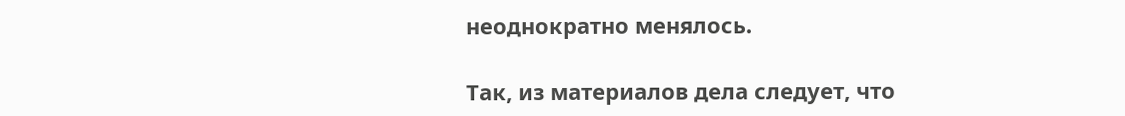неоднократно менялось.

Так, из материалов дела следует, что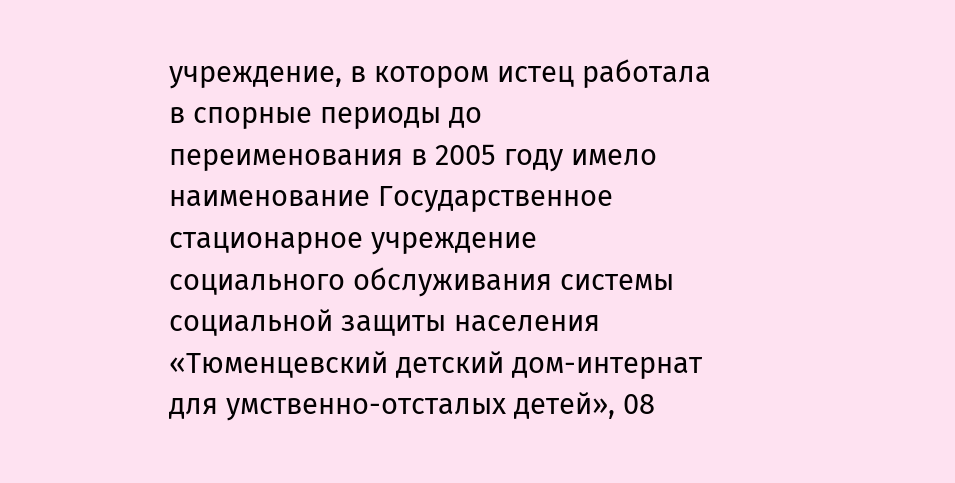учреждение, в котором истец работала в спорные периоды до переименования в 2005 году имело наименование Государственное стационарное учреждение социального обслуживания системы социальной защиты населения «Тюменцевский детский дом-интернат для умственно-отсталых детей», 08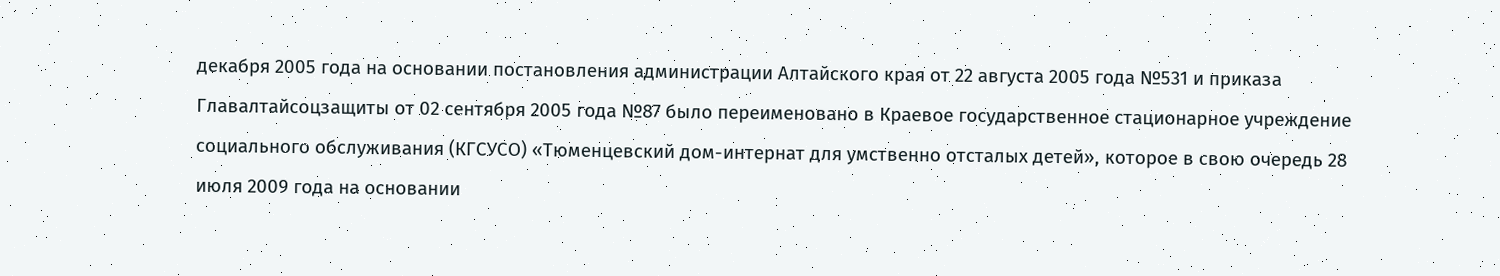декабря 2005 года на основании постановления администрации Алтайского края от 22 августа 2005 года №531 и приказа Главалтайсоцзащиты от 02 сентября 2005 года №87 было переименовано в Краевое государственное стационарное учреждение социального обслуживания (КГСУСО) «Тюменцевский дом-интернат для умственно отсталых детей», которое в свою очередь 28 июля 2009 года на основании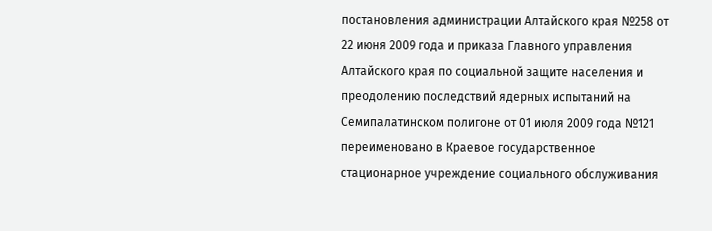постановления администрации Алтайского края №258 от 22 июня 2009 года и приказа Главного управления Алтайского края по социальной защите населения и преодолению последствий ядерных испытаний на Семипалатинском полигоне от 01 июля 2009 года №121 переименовано в Краевое государственное стационарное учреждение социального обслуживания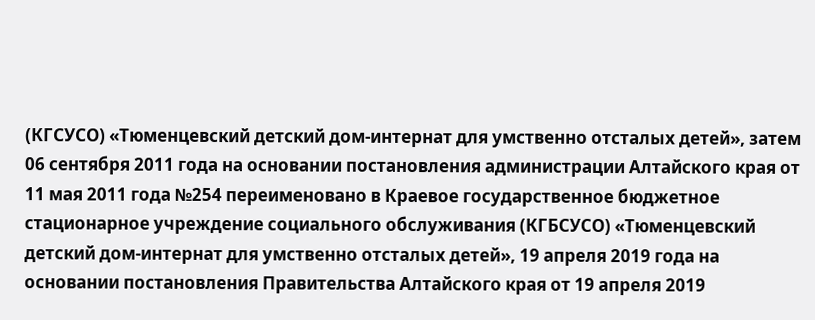(КГСУСО) «Тюменцевский детский дом-интернат для умственно отсталых детей», затем 06 сентября 2011 года на основании постановления администрации Алтайского края от 11 мая 2011 года №254 переименовано в Краевое государственное бюджетное стационарное учреждение социального обслуживания (КГБСУСО) «Тюменцевский детский дом-интернат для умственно отсталых детей», 19 апреля 2019 года на основании постановления Правительства Алтайского края от 19 апреля 2019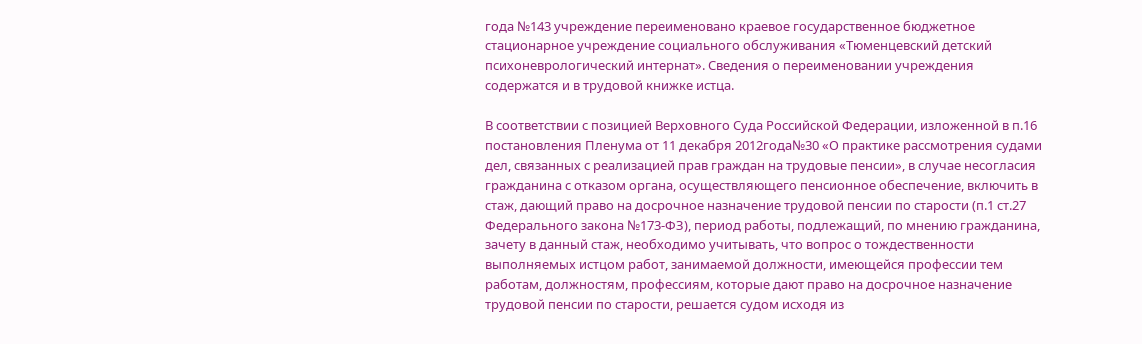года №143 учреждение переименовано краевое государственное бюджетное стационарное учреждение социального обслуживания «Тюменцевский детский психоневрологический интернат». Сведения о переименовании учреждения содержатся и в трудовой книжке истца.

В соответствии с позицией Верховного Суда Российской Федерации, изложенной в п.16 постановления Пленума от 11 декабря 2012года№30 «О практике рассмотрения судами дел, связанных с реализацией прав граждан на трудовые пенсии», в случае несогласия гражданина с отказом органа, осуществляющего пенсионное обеспечение, включить в стаж, дающий право на досрочное назначение трудовой пенсии по старости (п.1 ст.27 Федерального закона №173-ФЗ), период работы, подлежащий, по мнению гражданина, зачету в данный стаж, необходимо учитывать, что вопрос о тождественности выполняемых истцом работ, занимаемой должности, имеющейся профессии тем работам, должностям, профессиям, которые дают право на досрочное назначение трудовой пенсии по старости, решается судом исходя из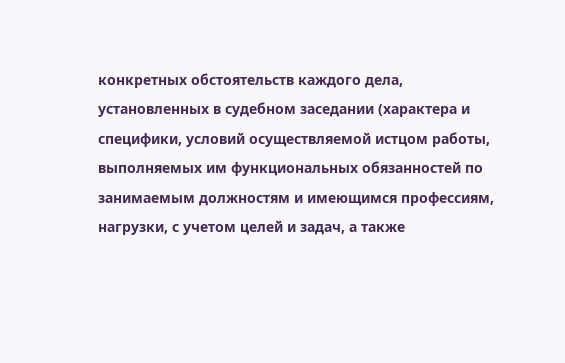конкретных обстоятельств каждого дела, установленных в судебном заседании (характера и специфики, условий осуществляемой истцом работы, выполняемых им функциональных обязанностей по занимаемым должностям и имеющимся профессиям, нагрузки, с учетом целей и задач, а также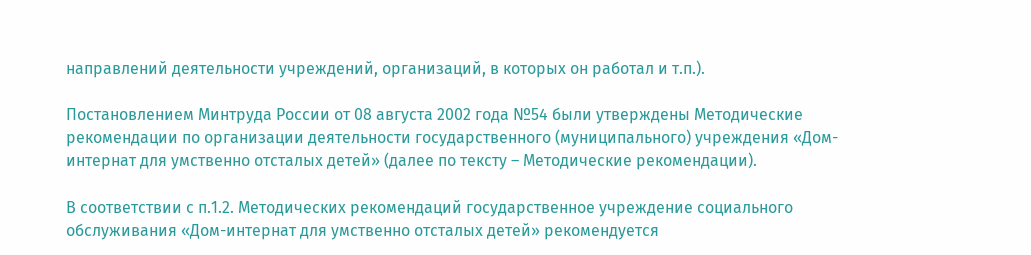направлений деятельности учреждений, организаций, в которых он работал и т.п.).

Постановлением Минтруда России от 08 августа 2002 года №54 были утверждены Методические рекомендации по организации деятельности государственного (муниципального) учреждения «Дом-интернат для умственно отсталых детей» (далее по тексту – Методические рекомендации).

В соответствии с п.1.2. Методических рекомендаций государственное учреждение социального обслуживания «Дом-интернат для умственно отсталых детей» рекомендуется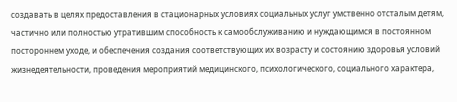создавать в целях предоставления в стационарных условиях социальных услуг умственно отсталым детям, частично или полностью утратившим способность к самообслуживанию и нуждающимся в постоянном постороннем уходе, и обеспечения создания соответствующих их возрасту и состоянию здоровья условий жизнедеятельности, проведения мероприятий медицинского, психологического, социального характера,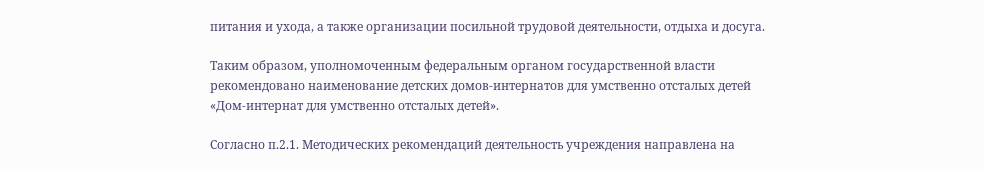питания и ухода, а также организации посильной трудовой деятельности, отдыха и досуга.

Таким образом, уполномоченным федеральным органом государственной власти рекомендовано наименование детских домов-интернатов для умственно отсталых детей «Дом-интернат для умственно отсталых детей».

Согласно п.2.1. Методических рекомендаций деятельность учреждения направлена на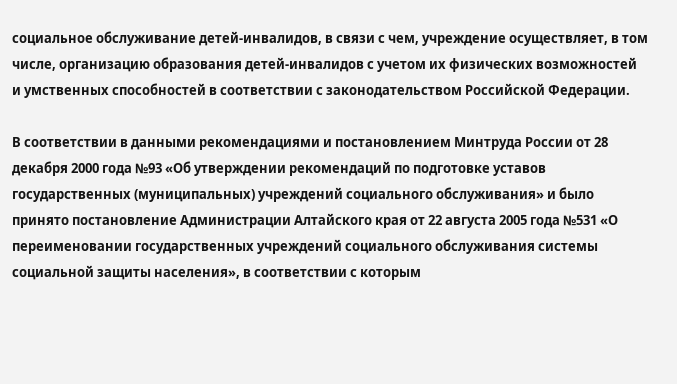социальное обслуживание детей-инвалидов, в связи с чем, учреждение осуществляет, в том числе, организацию образования детей-инвалидов с учетом их физических возможностей и умственных способностей в соответствии с законодательством Российской Федерации.

В соответствии в данными рекомендациями и постановлением Минтруда России от 28 декабря 2000 года №93 «Об утверждении рекомендаций по подготовке уставов государственных (муниципальных) учреждений социального обслуживания» и было принято постановление Администрации Алтайского края от 22 августа 2005 года №531 «О переименовании государственных учреждений социального обслуживания системы социальной защиты населения», в соответствии с которым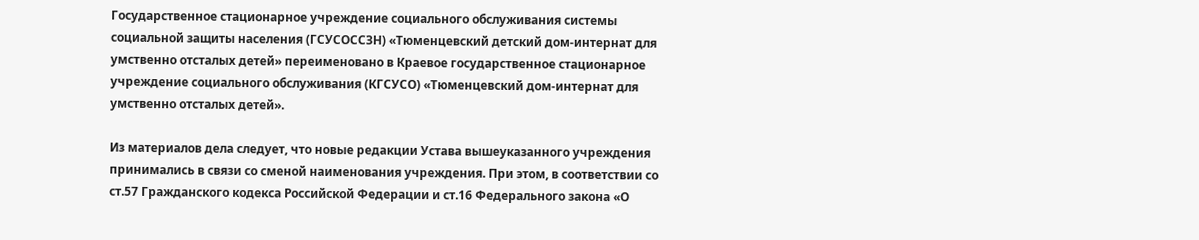Государственное стационарное учреждение социального обслуживания системы социальной защиты населения (ГСУСОССЗН) «Тюменцевский детский дом-интернат для умственно отсталых детей» переименовано в Краевое государственное стационарное учреждение социального обслуживания (КГСУСО) «Тюменцевский дом-интернат для умственно отсталых детей».

Из материалов дела следует, что новые редакции Устава вышеуказанного учреждения принимались в связи со сменой наименования учреждения. При этом, в соответствии со ст.57 Гражданского кодекса Российской Федерации и ст.16 Федерального закона «О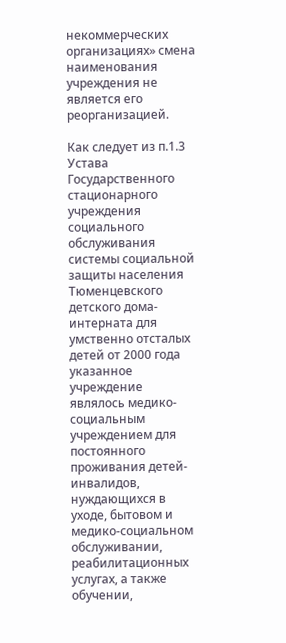некоммерческих организациях» смена наименования учреждения не является его реорганизацией.

Как следует из п.1.3 Устава Государственного стационарного учреждения социального обслуживания системы социальной защиты населения Тюменцевского детского дома-интерната для умственно отсталых детей от 2000 года указанное учреждение являлось медико-социальным учреждением для постоянного проживания детей-инвалидов, нуждающихся в уходе, бытовом и медико-социальном обслуживании, реабилитационных услугах, а также обучении,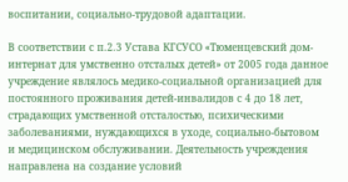воспитании, социально-трудовой адаптации.

В соответствии с п.2.3 Устава КГСУСО «Тюменцевский дом-интернат для умственно отсталых детей» от 2005 года данное учреждение являлось медико-социальной организацией для постоянного проживания детей-инвалидов с 4 до 18 лет, страдающих умственной отсталостью, психическими заболеваниями, нуждающихся в уходе, социально-бытовом и медицинском обслуживании. Деятельность учреждения направлена на создание условий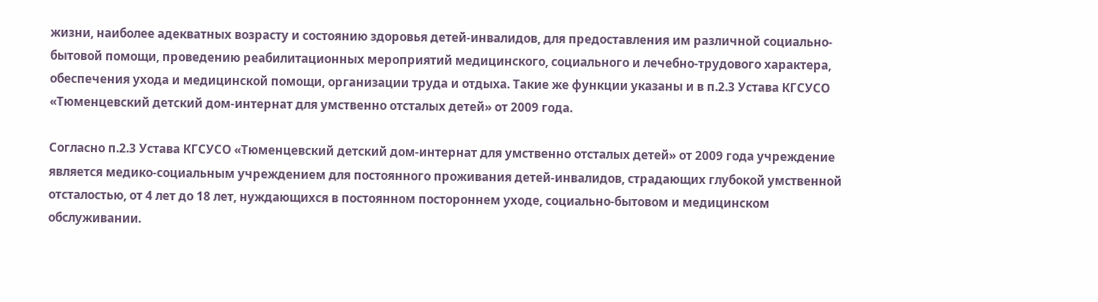жизни, наиболее адекватных возрасту и состоянию здоровья детей-инвалидов, для предоставления им различной социально-бытовой помощи, проведению реабилитационных мероприятий медицинского, социального и лечебно-трудового характера, обеспечения ухода и медицинской помощи, организации труда и отдыха. Такие же функции указаны и в п.2.3 Устава КГСУСО «Тюменцевский детский дом-интернат для умственно отсталых детей» от 2009 года.

Согласно п.2.3 Устава КГСУСО «Тюменцевский детский дом-интернат для умственно отсталых детей» от 2009 года учреждение является медико-социальным учреждением для постоянного проживания детей-инвалидов, страдающих глубокой умственной отсталостью, от 4 лет до 18 лет, нуждающихся в постоянном постороннем уходе, социально-бытовом и медицинском обслуживании.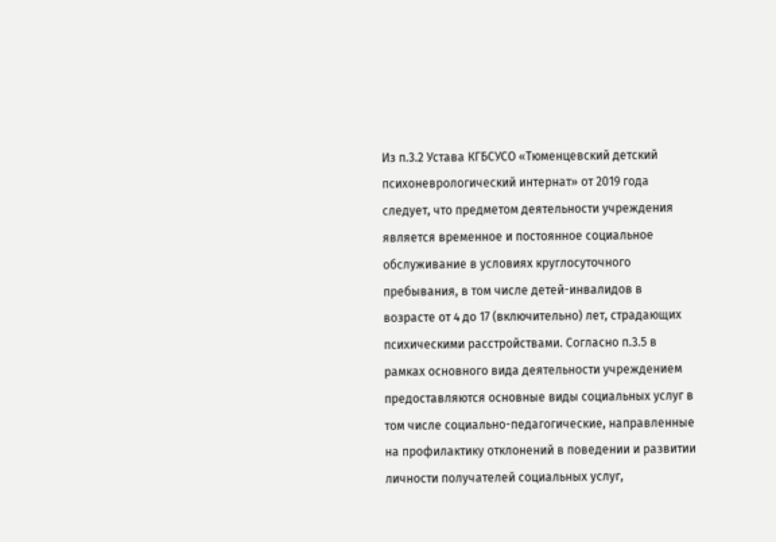Из п.3.2 Устава КГБСУСО «Тюменцевский детский психоневрологический интернат» от 2019 года следует, что предметом деятельности учреждения является временное и постоянное социальное обслуживание в условиях круглосуточного пребывания, в том числе детей-инвалидов в возрасте от 4 до 17 (включительно) лет, страдающих психическими расстройствами. Согласно п.3.5 в рамках основного вида деятельности учреждением предоставляются основные виды социальных услуг в том числе социально-педагогические, направленные на профилактику отклонений в поведении и развитии личности получателей социальных услуг,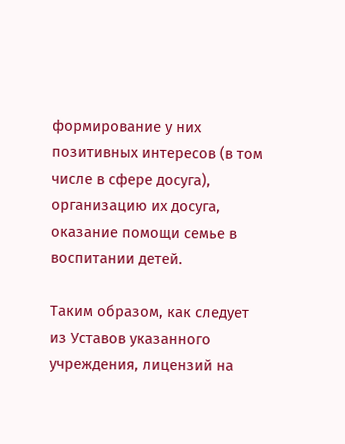формирование у них позитивных интересов (в том числе в сфере досуга), организацию их досуга, оказание помощи семье в воспитании детей.

Таким образом, как следует из Уставов указанного учреждения, лицензий на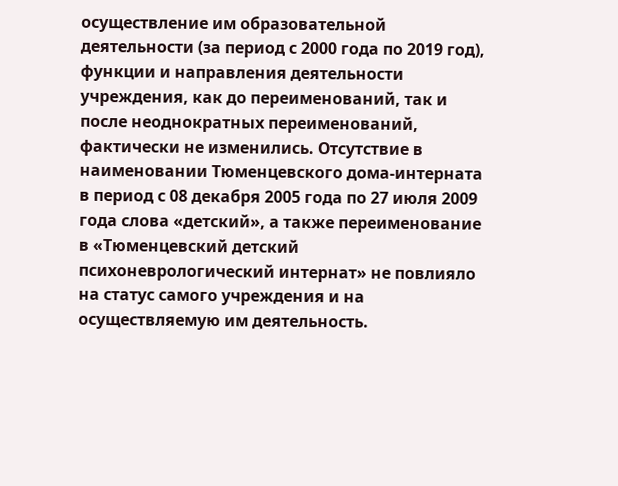осуществление им образовательной деятельности (за период с 2000 года по 2019 год), функции и направления деятельности учреждения, как до переименований, так и после неоднократных переименований, фактически не изменились. Отсутствие в наименовании Тюменцевского дома-интерната в период с 08 декабря 2005 года по 27 июля 2009 года слова «детский», а также переименование в «Тюменцевский детский психоневрологический интернат» не повлияло на статус самого учреждения и на осуществляемую им деятельность.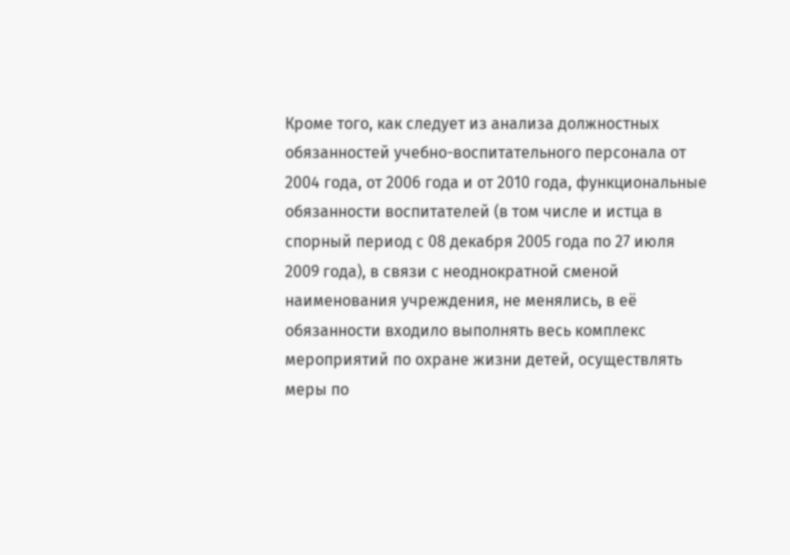Кроме того, как следует из анализа должностных обязанностей учебно-воспитательного персонала от 2004 года, от 2006 года и от 2010 года, функциональные обязанности воспитателей (в том числе и истца в спорный период с 08 декабря 2005 года по 27 июля 2009 года), в связи с неоднократной сменой наименования учреждения, не менялись, в её обязанности входило выполнять весь комплекс мероприятий по охране жизни детей, осуществлять меры по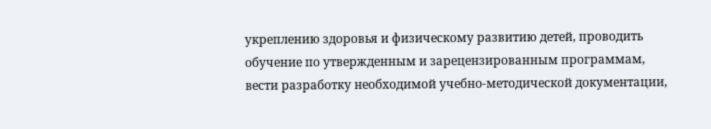укреплению здоровья и физическому развитию детей, проводить обучение по утвержденным и зарецензированным программам, вести разработку необходимой учебно-методической документации,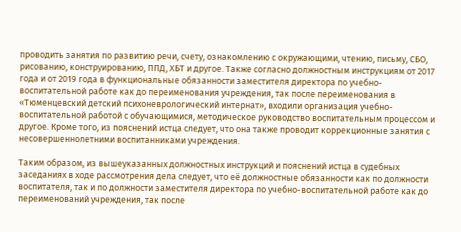проводить занятия по развитию речи, счету, ознакомлению с окружающими, чтению, письму, СБО, рисованию, конструированию, ППД, ХБТ и другое. Также согласно должностным инструкциям от 2017 года и от 2019 года в функциональные обязанности заместителя директора по учебно-воспитательной работе как до переименования учреждения, так после переименования в «Тюменцевский детский психоневрологический интернат», входили организация учебно-воспитательной работой с обучающимися, методическое руководство воспитательным процессом и другое. Кроме того, из пояснений истца следует, что она также проводит коррекционные занятия с несовершеннолетними воспитанниками учреждения.

Таким образом, из вышеуказанных должностных инструкций и пояснений истца в судебных заседаниях в ходе рассмотрения дела следует, что её должностные обязанности как по должности воспитателя, так и по должности заместителя директора по учебно-воспитательной работе как до переименований учреждения, так после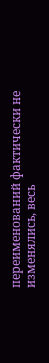переименований фактически не изменялись, весь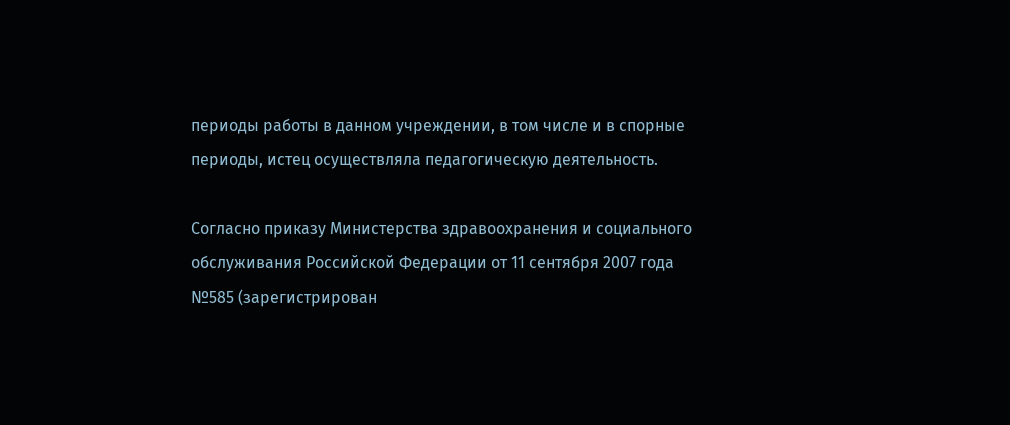периоды работы в данном учреждении, в том числе и в спорные периоды, истец осуществляла педагогическую деятельность.

Согласно приказу Министерства здравоохранения и социального обслуживания Российской Федерации от 11 сентября 2007 года №585 (зарегистрирован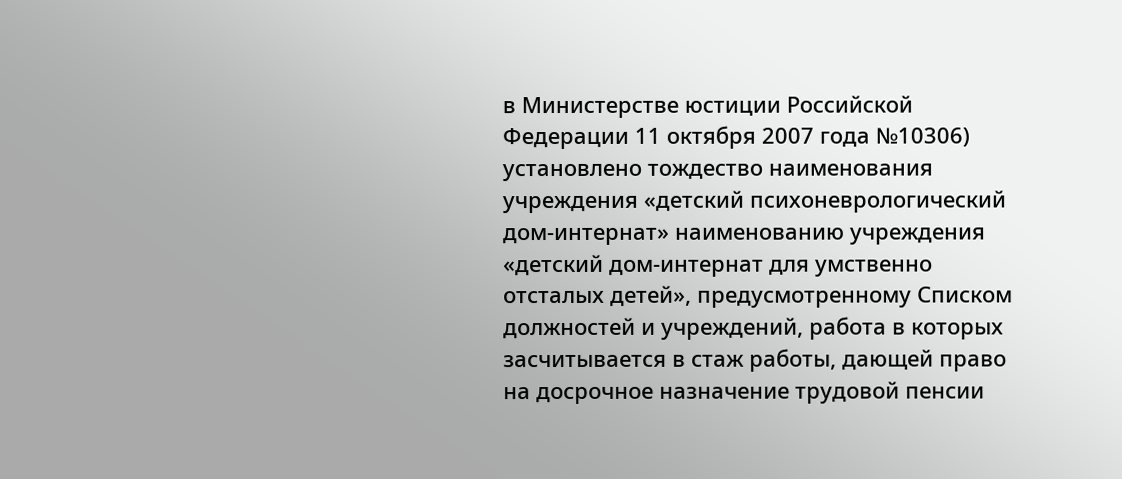в Министерстве юстиции Российской Федерации 11 октября 2007 года №10306) установлено тождество наименования учреждения «детский психоневрологический дом-интернат» наименованию учреждения «детский дом-интернат для умственно отсталых детей», предусмотренному Списком должностей и учреждений, работа в которых засчитывается в стаж работы, дающей право на досрочное назначение трудовой пенсии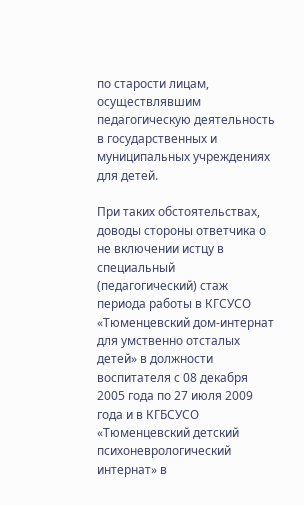по старости лицам, осуществлявшим педагогическую деятельность в государственных и муниципальных учреждениях для детей.

При таких обстоятельствах, доводы стороны ответчика о не включении истцу в специальный (педагогический) стаж периода работы в КГСУСО «Тюменцевский дом-интернат для умственно отсталых детей» в должности воспитателя с 08 декабря 2005 года по 27 июля 2009 года и в КГБСУСО «Тюменцевский детский психоневрологический интернат» в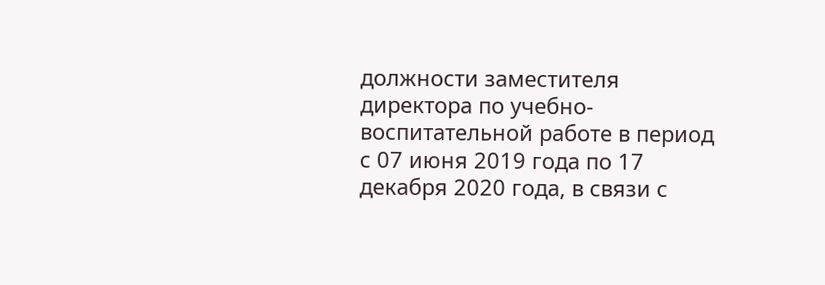должности заместителя директора по учебно-воспитательной работе в период с 07 июня 2019 года по 17 декабря 2020 года, в связи с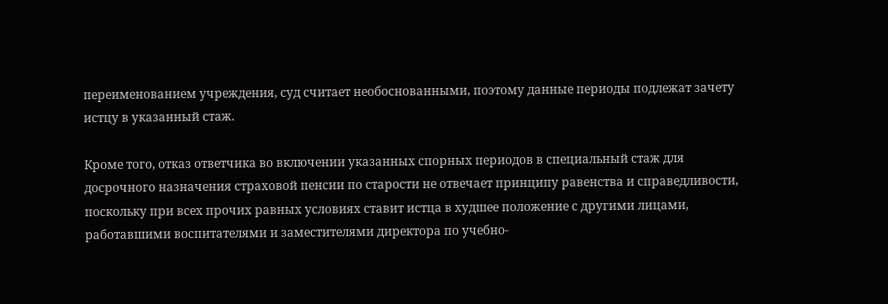переименованием учреждения, суд считает необоснованными, поэтому данные периоды подлежат зачету истцу в указанный стаж.

Кроме того, отказ ответчика во включении указанных спорных периодов в специальный стаж для досрочного назначения страховой пенсии по старости не отвечает принципу равенства и справедливости, поскольку при всех прочих равных условиях ставит истца в худшее положение с другими лицами, работавшими воспитателями и заместителями директора по учебно-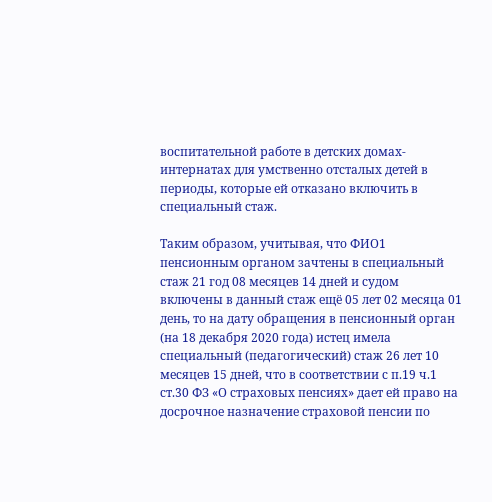воспитательной работе в детских домах-интернатах для умственно отсталых детей в периоды, которые ей отказано включить в специальный стаж.

Таким образом, учитывая, что ФИО1 пенсионным органом зачтены в специальный стаж 21 год 08 месяцев 14 дней и судом включены в данный стаж ещё 05 лет 02 месяца 01 день, то на дату обращения в пенсионный орган (на 18 декабря 2020 года) истец имела специальный (педагогический) стаж 26 лет 10 месяцев 15 дней, что в соответствии с п.19 ч.1 ст.30 ФЗ «О страховых пенсиях» дает ей право на досрочное назначение страховой пенсии по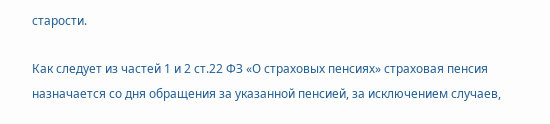старости.

Как следует из частей 1 и 2 ст.22 ФЗ «О страховых пенсиях» страховая пенсия назначается со дня обращения за указанной пенсией, за исключением случаев,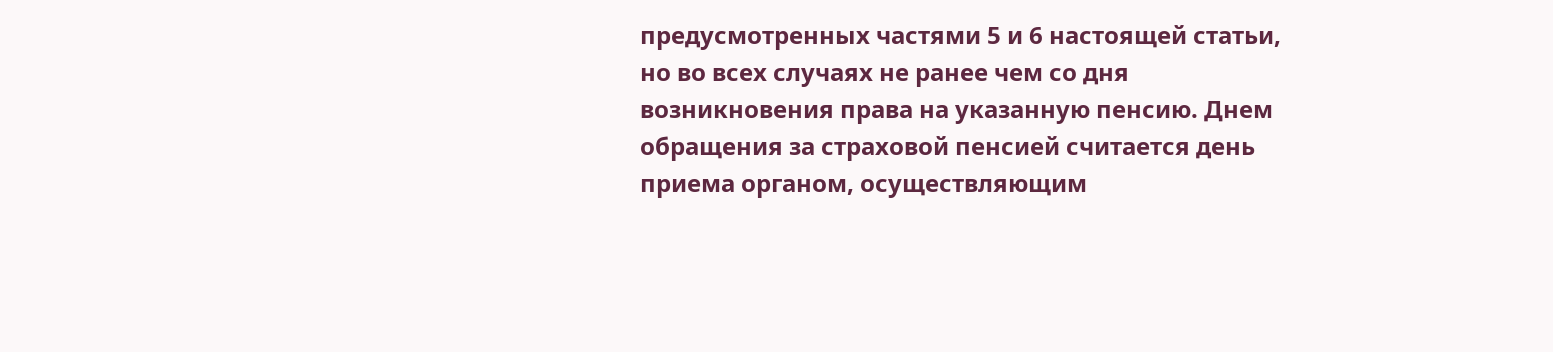предусмотренных частями 5 и 6 настоящей статьи, но во всех случаях не ранее чем со дня возникновения права на указанную пенсию. Днем обращения за страховой пенсией считается день приема органом, осуществляющим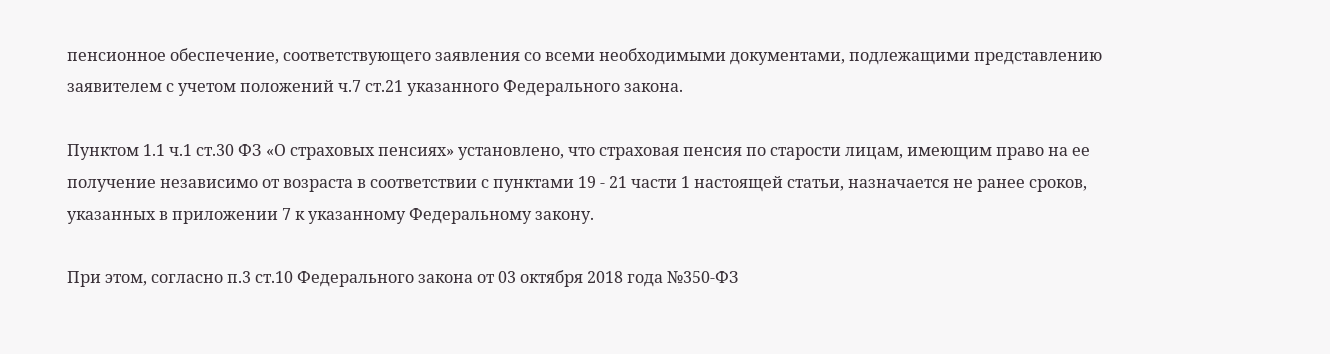пенсионное обеспечение, соответствующего заявления со всеми необходимыми документами, подлежащими представлению заявителем с учетом положений ч.7 ст.21 указанного Федерального закона.

Пунктом 1.1 ч.1 ст.30 ФЗ «О страховых пенсиях» установлено, что страховая пенсия по старости лицам, имеющим право на ее получение независимо от возраста в соответствии с пунктами 19 - 21 части 1 настоящей статьи, назначается не ранее сроков, указанных в приложении 7 к указанному Федеральному закону.

При этом, согласно п.3 ст.10 Федерального закона от 03 октября 2018 года №350-ФЗ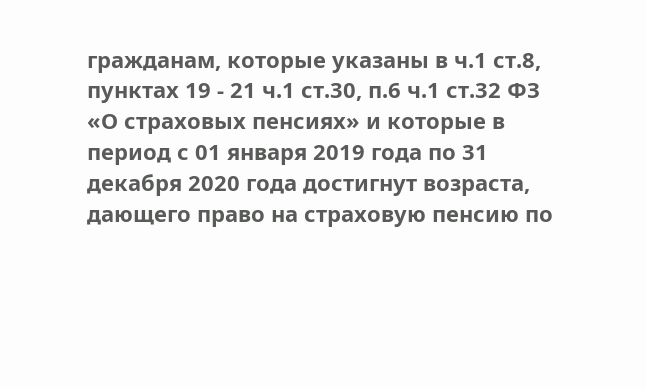гражданам, которые указаны в ч.1 ст.8, пунктах 19 - 21 ч.1 ст.30, п.6 ч.1 ст.32 ФЗ «О страховых пенсиях» и которые в период с 01 января 2019 года по 31 декабря 2020 года достигнут возраста, дающего право на страховую пенсию по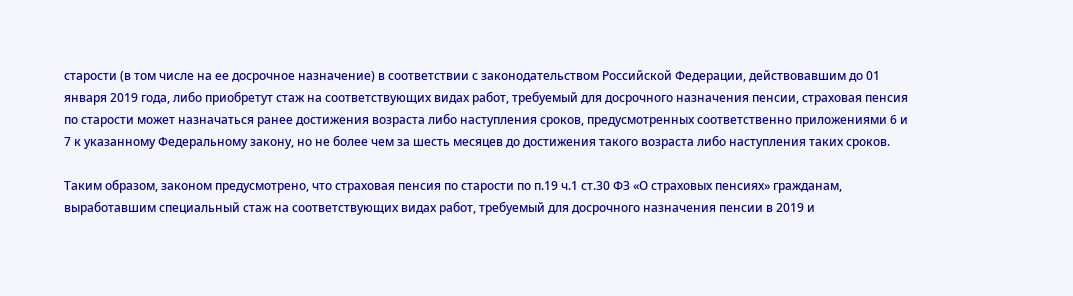старости (в том числе на ее досрочное назначение) в соответствии с законодательством Российской Федерации, действовавшим до 01 января 2019 года, либо приобретут стаж на соответствующих видах работ, требуемый для досрочного назначения пенсии, страховая пенсия по старости может назначаться ранее достижения возраста либо наступления сроков, предусмотренных соответственно приложениями 6 и 7 к указанному Федеральному закону, но не более чем за шесть месяцев до достижения такого возраста либо наступления таких сроков.

Таким образом, законом предусмотрено, что страховая пенсия по старости по п.19 ч.1 ст.30 ФЗ «О страховых пенсиях» гражданам, выработавшим специальный стаж на соответствующих видах работ, требуемый для досрочного назначения пенсии в 2019 и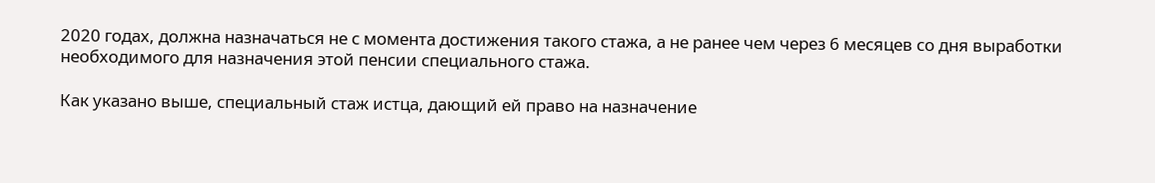2020 годах, должна назначаться не с момента достижения такого стажа, а не ранее чем через 6 месяцев со дня выработки необходимого для назначения этой пенсии специального стажа.

Как указано выше, специальный стаж истца, дающий ей право на назначение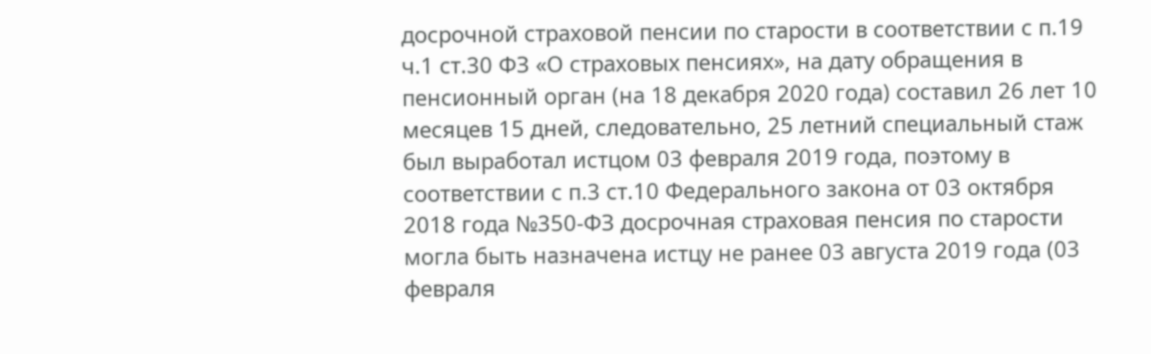досрочной страховой пенсии по старости в соответствии с п.19 ч.1 ст.30 ФЗ «О страховых пенсиях», на дату обращения в пенсионный орган (на 18 декабря 2020 года) составил 26 лет 10 месяцев 15 дней, следовательно, 25 летний специальный стаж был выработал истцом 03 февраля 2019 года, поэтому в соответствии с п.3 ст.10 Федерального закона от 03 октября 2018 года №350-ФЗ досрочная страховая пенсия по старости могла быть назначена истцу не ранее 03 августа 2019 года (03 февраля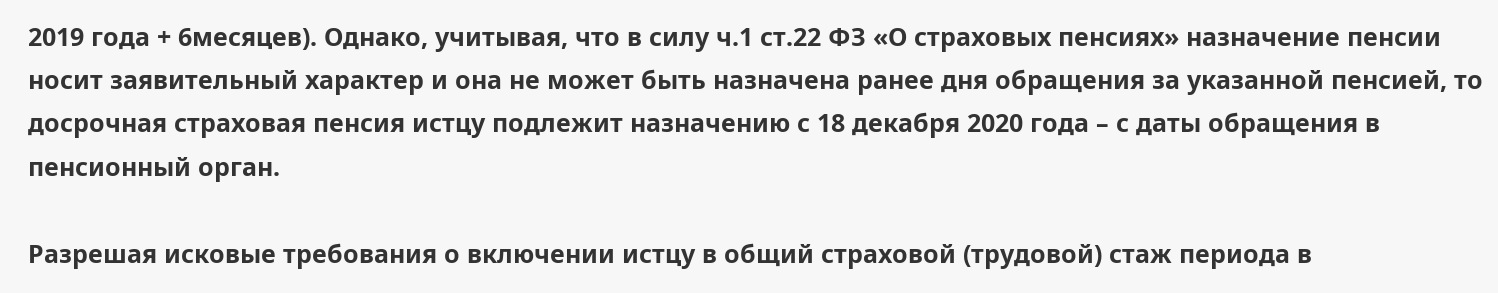2019 года + 6месяцев). Однако, учитывая, что в силу ч.1 ст.22 ФЗ «О страховых пенсиях» назначение пенсии носит заявительный характер и она не может быть назначена ранее дня обращения за указанной пенсией, то досрочная страховая пенсия истцу подлежит назначению с 18 декабря 2020 года – с даты обращения в пенсионный орган.

Разрешая исковые требования о включении истцу в общий страховой (трудовой) стаж периода в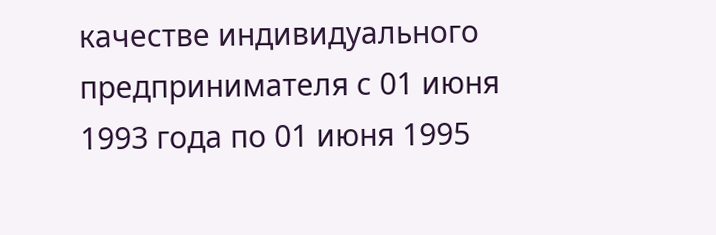качестве индивидуального предпринимателя с 01 июня 1993 года по 01 июня 1995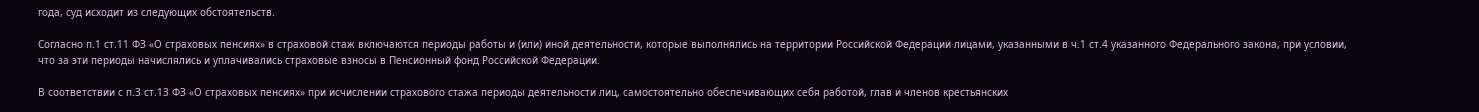года, суд исходит из следующих обстоятельств.

Согласно п.1 ст.11 ФЗ «О страховых пенсиях» в страховой стаж включаются периоды работы и (или) иной деятельности, которые выполнялись на территории Российской Федерации лицами, указанными в ч.1 ст.4 указанного Федерального закона, при условии, что за эти периоды начислялись и уплачивались страховые взносы в Пенсионный фонд Российской Федерации.

В соответствии с п.3 ст.13 ФЗ «О страховых пенсиях» при исчислении страхового стажа периоды деятельности лиц, самостоятельно обеспечивающих себя работой, глав и членов крестьянских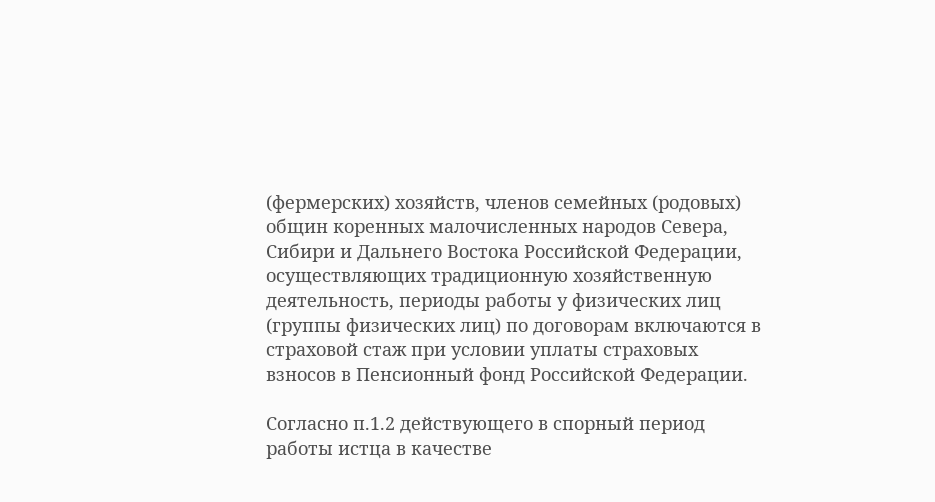(фермерских) хозяйств, членов семейных (родовых) общин коренных малочисленных народов Севера, Сибири и Дальнего Востока Российской Федерации, осуществляющих традиционную хозяйственную деятельность, периоды работы у физических лиц (группы физических лиц) по договорам включаются в страховой стаж при условии уплаты страховых взносов в Пенсионный фонд Российской Федерации.

Согласно п.1.2 действующего в спорный период работы истца в качестве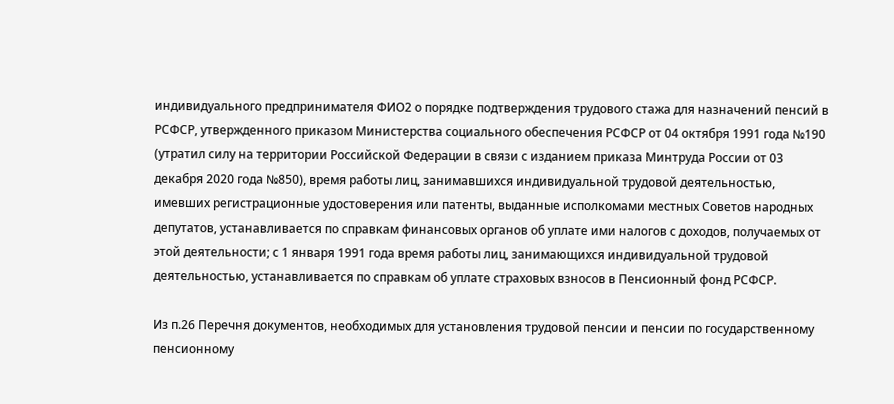индивидуального предпринимателя ФИО2 о порядке подтверждения трудового стажа для назначений пенсий в РСФСР, утвержденного приказом Министерства социального обеспечения РСФСР от 04 октября 1991 года №190 (утратил силу на территории Российской Федерации в связи с изданием приказа Минтруда России от 03 декабря 2020 года №850), время работы лиц, занимавшихся индивидуальной трудовой деятельностью, имевших регистрационные удостоверения или патенты, выданные исполкомами местных Советов народных депутатов, устанавливается по справкам финансовых органов об уплате ими налогов с доходов, получаемых от этой деятельности; с 1 января 1991 года время работы лиц, занимающихся индивидуальной трудовой деятельностью, устанавливается по справкам об уплате страховых взносов в Пенсионный фонд РСФСР.

Из п.26 Перечня документов, необходимых для установления трудовой пенсии и пенсии по государственному пенсионному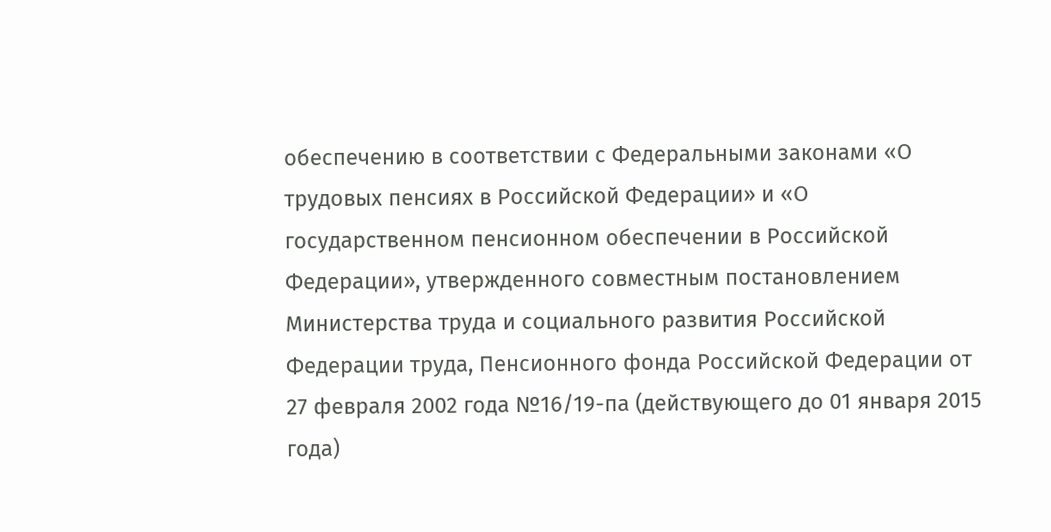обеспечению в соответствии с Федеральными законами «О трудовых пенсиях в Российской Федерации» и «О государственном пенсионном обеспечении в Российской Федерации», утвержденного совместным постановлением Министерства труда и социального развития Российской Федерации труда, Пенсионного фонда Российской Федерации от 27 февраля 2002 года №16/19-па (действующего до 01 января 2015 года)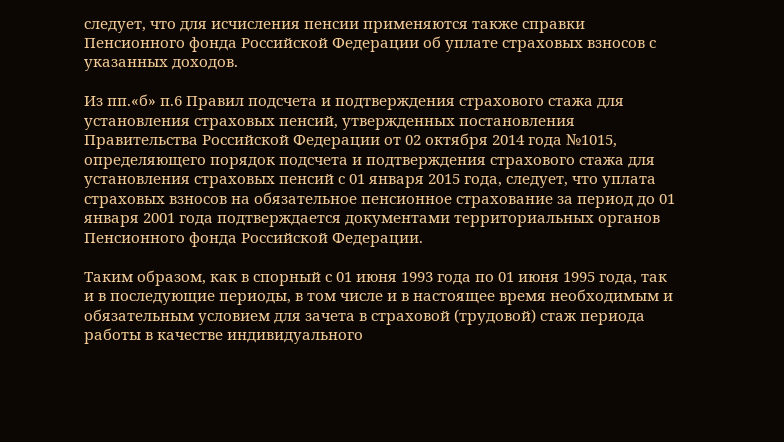следует, что для исчисления пенсии применяются также справки Пенсионного фонда Российской Федерации об уплате страховых взносов с указанных доходов.

Из пп.«б» п.6 Правил подсчета и подтверждения страхового стажа для установления страховых пенсий, утвержденных постановления Правительства Российской Федерации от 02 октября 2014 года №1015, определяющего порядок подсчета и подтверждения страхового стажа для установления страховых пенсий с 01 января 2015 года, следует, что уплата страховых взносов на обязательное пенсионное страхование за период до 01 января 2001 года подтверждается документами территориальных органов Пенсионного фонда Российской Федерации.

Таким образом, как в спорный с 01 июня 1993 года по 01 июня 1995 года, так и в последующие периоды, в том числе и в настоящее время необходимым и обязательным условием для зачета в страховой (трудовой) стаж периода работы в качестве индивидуального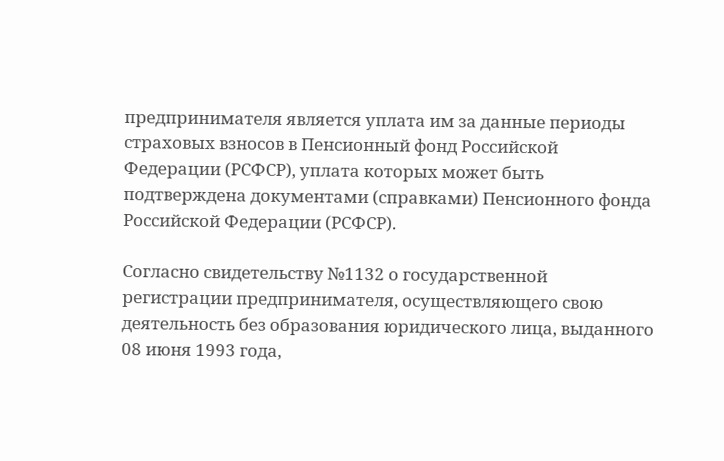предпринимателя является уплата им за данные периоды страховых взносов в Пенсионный фонд Российской Федерации (РСФСР), уплата которых может быть подтверждена документами (справками) Пенсионного фонда Российской Федерации (РСФСР).

Согласно свидетельству №1132 о государственной регистрации предпринимателя, осуществляющего свою деятельность без образования юридического лица, выданного 08 июня 1993 года,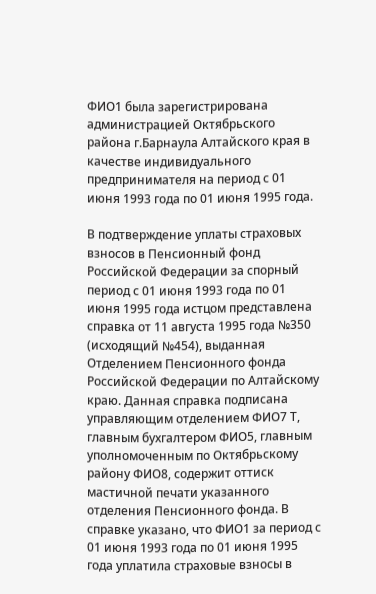ФИО1 была зарегистрирована администрацией Октябрьского района г.Барнаула Алтайского края в качестве индивидуального предпринимателя на период с 01 июня 1993 года по 01 июня 1995 года.

В подтверждение уплаты страховых взносов в Пенсионный фонд Российской Федерации за спорный период с 01 июня 1993 года по 01 июня 1995 года истцом представлена справка от 11 августа 1995 года №350 (исходящий №454), выданная Отделением Пенсионного фонда Российской Федерации по Алтайскому краю. Данная справка подписана управляющим отделением ФИО7 Т, главным бухгалтером ФИО5, главным уполномоченным по Октябрьскому району ФИО8, содержит оттиск мастичной печати указанного отделения Пенсионного фонда. В справке указано, что ФИО1 за период с 01 июня 1993 года по 01 июня 1995 года уплатила страховые взносы в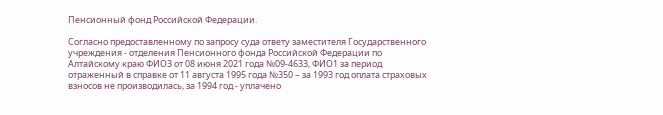Пенсионный фонд Российской Федерации.

Согласно предоставленному по запросу суда ответу заместителя Государственного учреждения - отделения Пенсионного фонда Российской Федерации по Алтайскому краю ФИО3 от 08 июня 2021 года №09-4633, ФИО1 за период отраженный в справке от 11 августа 1995 года №350 – за 1993 год оплата страховых взносов не производилась, за 1994 год - уплачено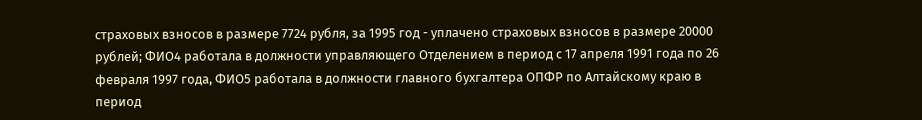страховых взносов в размере 7724 рубля, за 1995 год - уплачено страховых взносов в размере 20000 рублей; ФИО4 работала в должности управляющего Отделением в период с 17 апреля 1991 года по 26 февраля 1997 года, ФИО5 работала в должности главного бухгалтера ОПФР по Алтайскому краю в период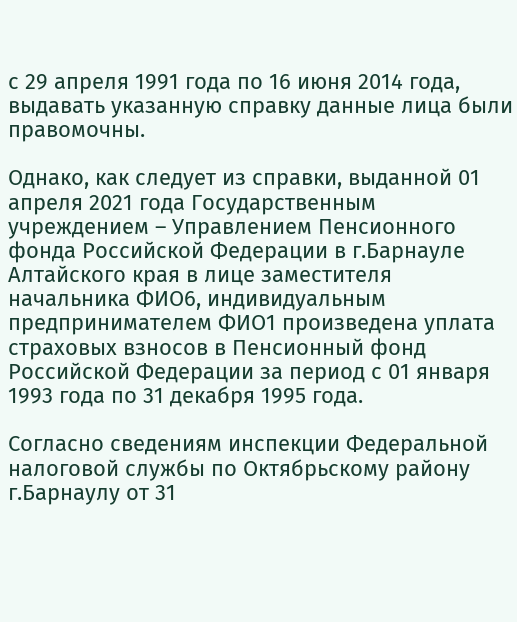с 29 апреля 1991 года по 16 июня 2014 года, выдавать указанную справку данные лица были правомочны.

Однако, как следует из справки, выданной 01 апреля 2021 года Государственным учреждением – Управлением Пенсионного фонда Российской Федерации в г.Барнауле Алтайского края в лице заместителя начальника ФИО6, индивидуальным предпринимателем ФИО1 произведена уплата страховых взносов в Пенсионный фонд Российской Федерации за период с 01 января 1993 года по 31 декабря 1995 года.

Согласно сведениям инспекции Федеральной налоговой службы по Октябрьскому району г.Барнаулу от 31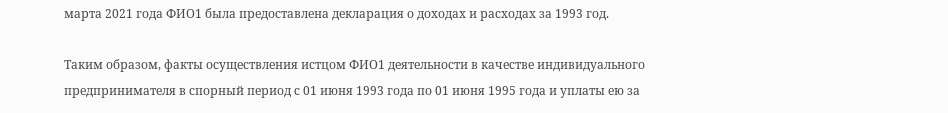марта 2021 года ФИО1 была предоставлена декларация о доходах и расходах за 1993 год.

Таким образом, факты осуществления истцом ФИО1 деятельности в качестве индивидуального предпринимателя в спорный период с 01 июня 1993 года по 01 июня 1995 года и уплаты ею за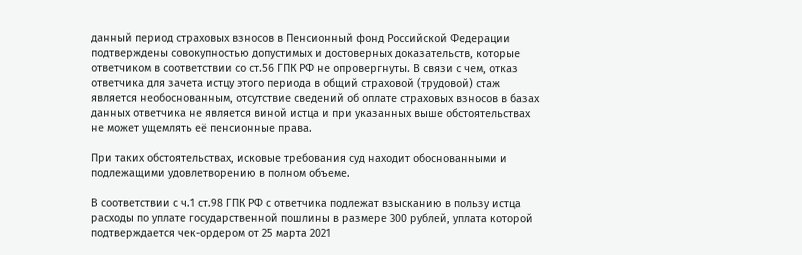данный период страховых взносов в Пенсионный фонд Российской Федерации подтверждены совокупностью допустимых и достоверных доказательств, которые ответчиком в соответствии со ст.56 ГПК РФ не опровергнуты. В связи с чем, отказ ответчика для зачета истцу этого периода в общий страховой (трудовой) стаж является необоснованным, отсутствие сведений об оплате страховых взносов в базах данных ответчика не является виной истца и при указанных выше обстоятельствах не может ущемлять её пенсионные права.

При таких обстоятельствах, исковые требования суд находит обоснованными и подлежащими удовлетворению в полном объеме.

В соответствии с ч.1 ст.98 ГПК РФ с ответчика подлежат взысканию в пользу истца расходы по уплате государственной пошлины в размере 300 рублей, уплата которой подтверждается чек-ордером от 25 марта 2021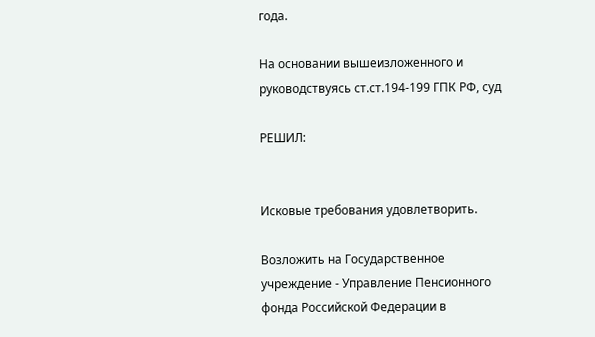года.

На основании вышеизложенного и руководствуясь ст.ст.194-199 ГПК РФ, суд

РЕШИЛ:


Исковые требования удовлетворить.

Возложить на Государственное учреждение - Управление Пенсионного фонда Российской Федерации в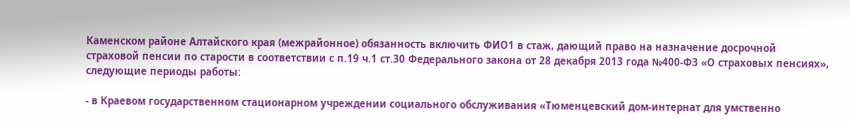Каменском районе Алтайского края (межрайонное) обязанность включить ФИО1 в стаж, дающий право на назначение досрочной страховой пенсии по старости в соответствии с п.19 ч.1 ст.30 Федерального закона от 28 декабря 2013 года №400-ФЗ «О страховых пенсиях», следующие периоды работы:

- в Краевом государственном стационарном учреждении социального обслуживания «Тюменцевский дом-интернат для умственно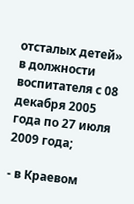отсталых детей» в должности воспитателя с 08 декабря 2005 года по 27 июля 2009 года;

- в Краевом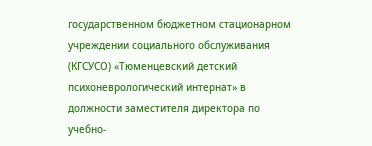государственном бюджетном стационарном учреждении социального обслуживания (КГСУСО) «Тюменцевский детский психоневрологический интернат» в должности заместителя директора по учебно-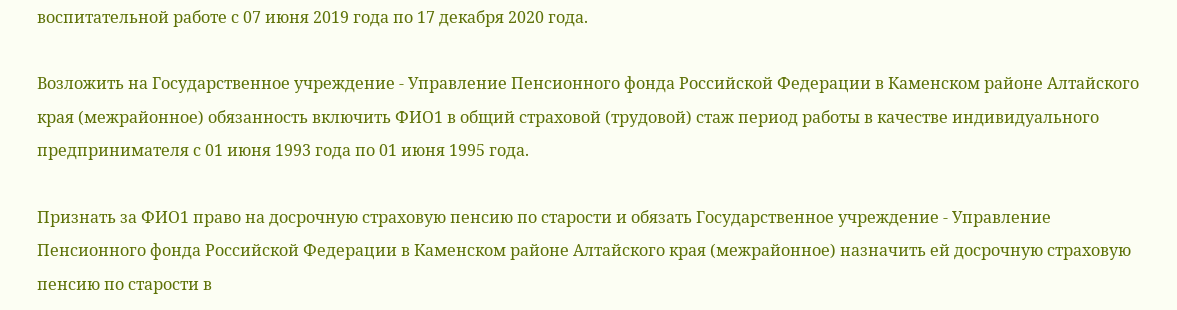воспитательной работе с 07 июня 2019 года по 17 декабря 2020 года.

Возложить на Государственное учреждение - Управление Пенсионного фонда Российской Федерации в Каменском районе Алтайского края (межрайонное) обязанность включить ФИО1 в общий страховой (трудовой) стаж период работы в качестве индивидуального предпринимателя с 01 июня 1993 года по 01 июня 1995 года.

Признать за ФИО1 право на досрочную страховую пенсию по старости и обязать Государственное учреждение - Управление Пенсионного фонда Российской Федерации в Каменском районе Алтайского края (межрайонное) назначить ей досрочную страховую пенсию по старости в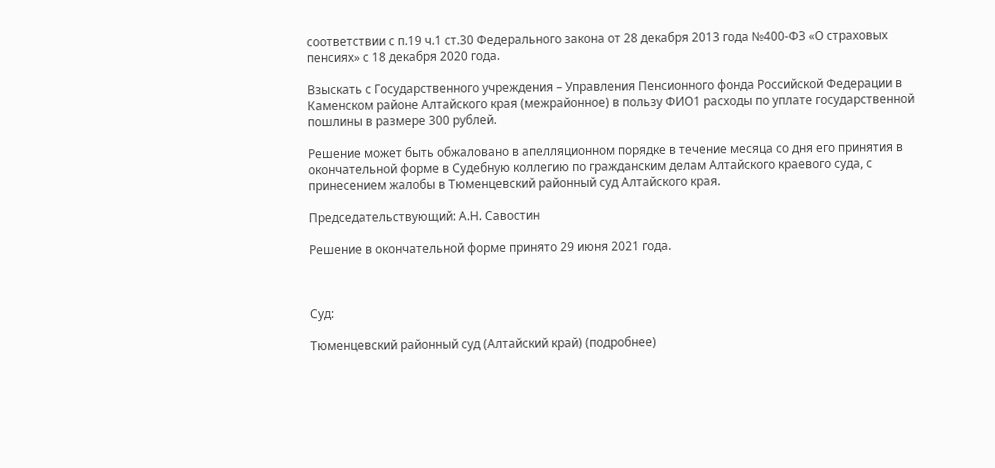соответствии с п.19 ч.1 ст.30 Федерального закона от 28 декабря 2013 года №400-ФЗ «О страховых пенсиях» с 18 декабря 2020 года.

Взыскать с Государственного учреждения – Управления Пенсионного фонда Российской Федерации в Каменском районе Алтайского края (межрайонное) в пользу ФИО1 расходы по уплате государственной пошлины в размере 300 рублей.

Решение может быть обжаловано в апелляционном порядке в течение месяца со дня его принятия в окончательной форме в Судебную коллегию по гражданским делам Алтайского краевого суда, с принесением жалобы в Тюменцевский районный суд Алтайского края.

Председательствующий: А.Н. Савостин

Решение в окончательной форме принято 29 июня 2021 года.



Суд:

Тюменцевский районный суд (Алтайский край) (подробнее)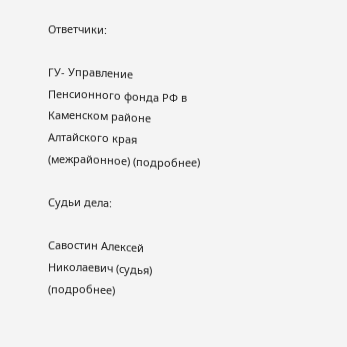Ответчики:

ГУ- Управление Пенсионного фонда РФ в Каменском районе Алтайского края (межрайонное) (подробнее)

Судьи дела:

Савостин Алексей Николаевич (судья) (подробнее)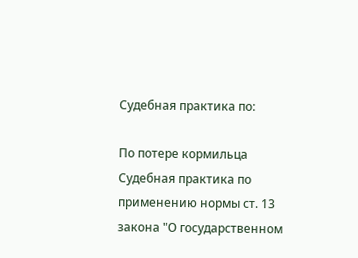Судебная практика по:

По потере кормильца
Судебная практика по применению нормы ст. 13 закона "О государственном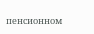пенсионном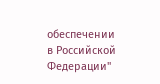обеспечении в Российской Федерации"